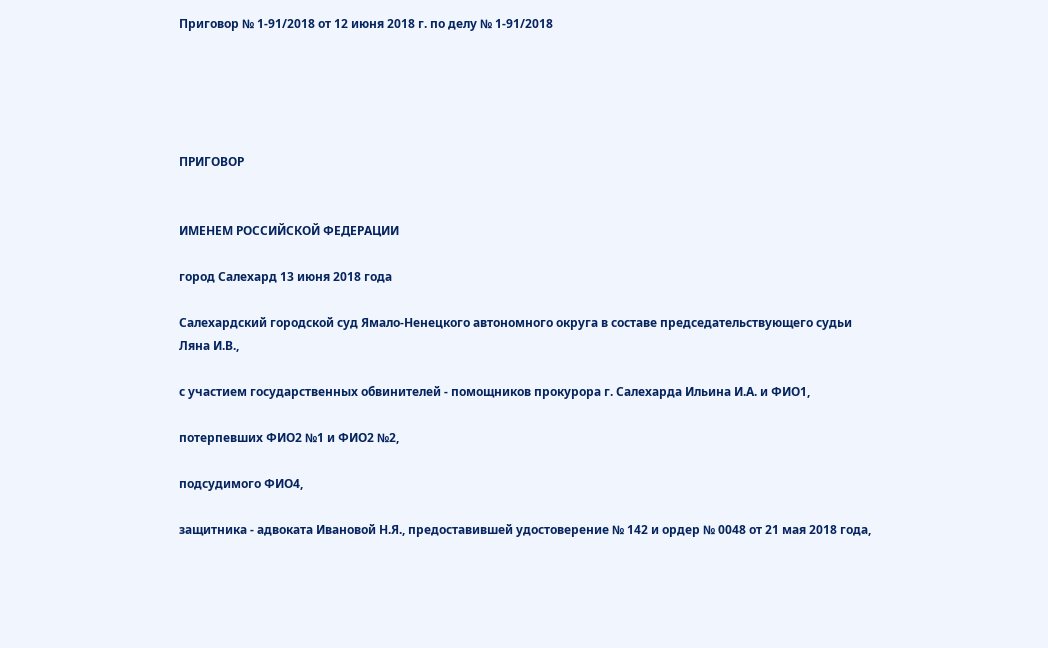Приговор № 1-91/2018 от 12 июня 2018 г. по делу № 1-91/2018





ПРИГОВОР


ИМЕНЕМ РОССИЙСКОЙ ФЕДЕРАЦИИ

город Салехард 13 июня 2018 года

Салехардский городской суд Ямало-Ненецкого автономного округа в составе председательствующего судьи Ляна И.В.,

с участием государственных обвинителей - помощников прокурора г. Салехарда Ильина И.А. и ФИО1,

потерпевших ФИО2 №1 и ФИО2 №2,

подсудимого ФИО4,

защитника - адвоката Ивановой Н.Я., предоставившей удостоверение № 142 и ордер № 0048 от 21 мая 2018 года,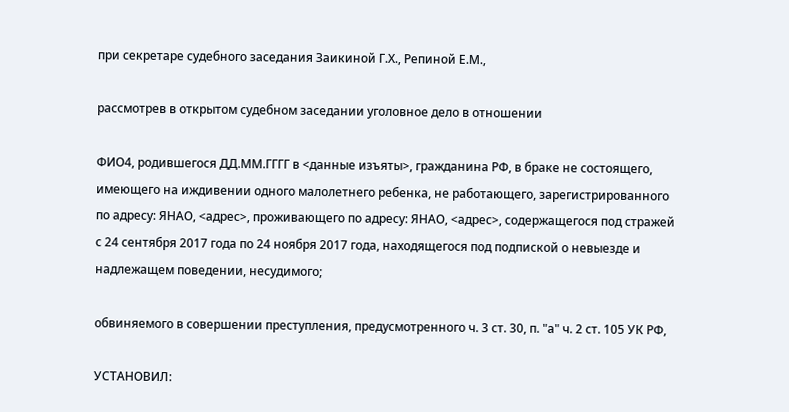при секретаре судебного заседания Заикиной Г.Х., Репиной Е.М.,

рассмотрев в открытом судебном заседании уголовное дело в отношении

ФИО4, родившегося ДД.ММ.ГГГГ в <данные изъяты>, гражданина РФ, в браке не состоящего, имеющего на иждивении одного малолетнего ребенка, не работающего, зарегистрированного по адресу: ЯНАО, <адрес>, проживающего по адресу: ЯНАО, <адрес>, содержащегося под стражей с 24 сентября 2017 года по 24 ноября 2017 года, находящегося под подпиской о невыезде и надлежащем поведении, несудимого;

обвиняемого в совершении преступления, предусмотренного ч. 3 ст. 30, п. "а" ч. 2 ст. 105 УК РФ,

УСТАНОВИЛ: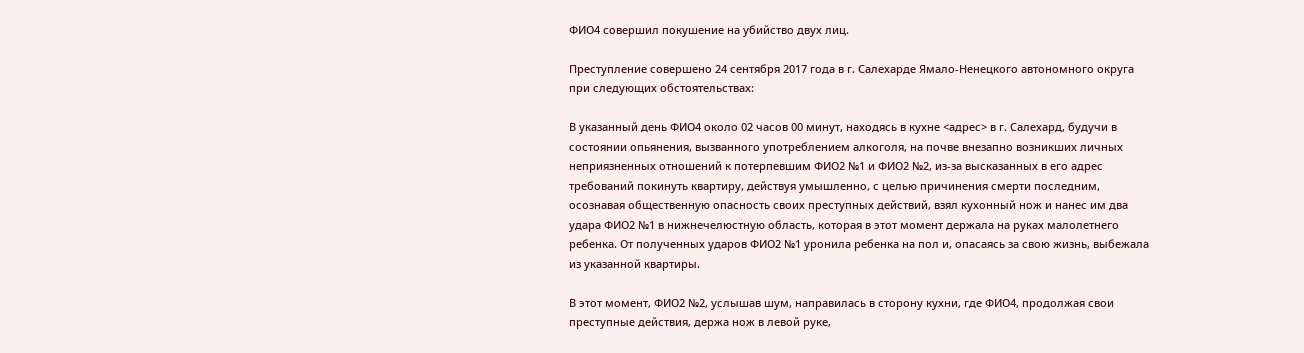ФИО4 совершил покушение на убийство двух лиц.

Преступление совершено 24 сентября 2017 года в г. Салехарде Ямало-Ненецкого автономного округа при следующих обстоятельствах:

В указанный день ФИО4 около 02 часов 00 минут, находясь в кухне <адрес> в г. Салехард, будучи в состоянии опьянения, вызванного употреблением алкоголя, на почве внезапно возникших личных неприязненных отношений к потерпевшим ФИО2 №1 и ФИО2 №2, из-за высказанных в его адрес требований покинуть квартиру, действуя умышленно, с целью причинения смерти последним, осознавая общественную опасность своих преступных действий, взял кухонный нож и нанес им два удара ФИО2 №1 в нижнечелюстную область, которая в этот момент держала на руках малолетнего ребенка. От полученных ударов ФИО2 №1 уронила ребенка на пол и, опасаясь за свою жизнь, выбежала из указанной квартиры.

В этот момент, ФИО2 №2, услышав шум, направилась в сторону кухни, где ФИО4, продолжая свои преступные действия, держа нож в левой руке,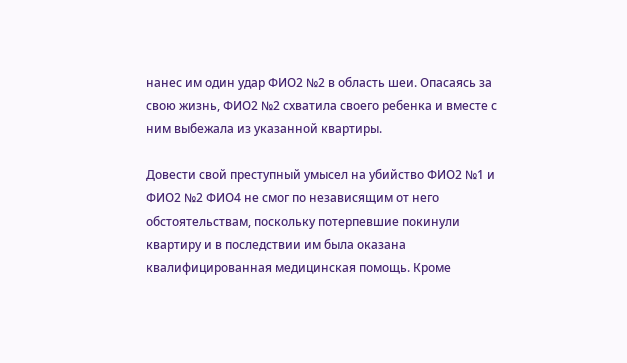нанес им один удар ФИО2 №2 в область шеи. Опасаясь за свою жизнь, ФИО2 №2 схватила своего ребенка и вместе с ним выбежала из указанной квартиры.

Довести свой преступный умысел на убийство ФИО2 №1 и ФИО2 №2 ФИО4 не смог по независящим от него обстоятельствам, поскольку потерпевшие покинули квартиру и в последствии им была оказана квалифицированная медицинская помощь. Кроме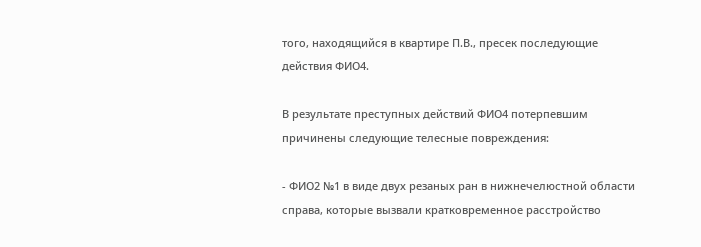того, находящийся в квартире П.В., пресек последующие действия ФИО4.

В результате преступных действий ФИО4 потерпевшим причинены следующие телесные повреждения:

- ФИО2 №1 в виде двух резаных ран в нижнечелюстной области справа, которые вызвали кратковременное расстройство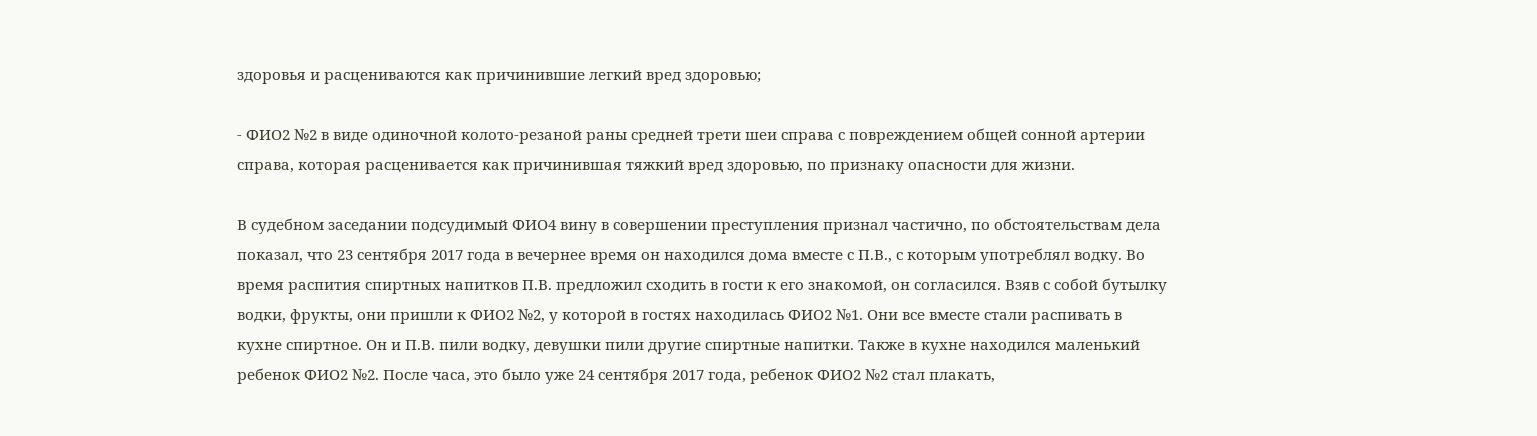здоровья и расцениваются как причинившие легкий вред здоровью;

- ФИО2 №2 в виде одиночной колото-резаной раны средней трети шеи справа с повреждением общей сонной артерии справа, которая расценивается как причинившая тяжкий вред здоровью, по признаку опасности для жизни.

В судебном заседании подсудимый ФИО4 вину в совершении преступления признал частично, по обстоятельствам дела показал, что 23 сентября 2017 года в вечернее время он находился дома вместе с П.В., с которым употреблял водку. Во время распития спиртных напитков П.В. предложил сходить в гости к его знакомой, он согласился. Взяв с собой бутылку водки, фрукты, они пришли к ФИО2 №2, у которой в гостях находилась ФИО2 №1. Они все вместе стали распивать в кухне спиртное. Он и П.В. пили водку, девушки пили другие спиртные напитки. Также в кухне находился маленький ребенок ФИО2 №2. После часа, это было уже 24 сентября 2017 года, ребенок ФИО2 №2 стал плакать,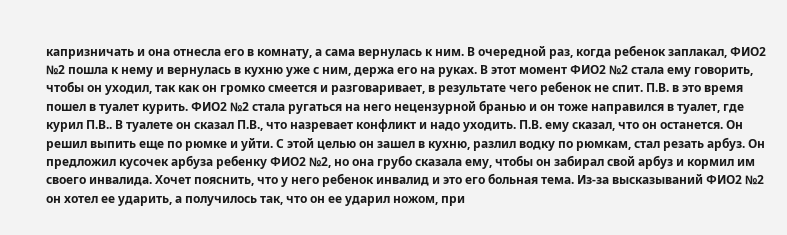капризничать и она отнесла его в комнату, а сама вернулась к ним. В очередной раз, когда ребенок заплакал, ФИО2 №2 пошла к нему и вернулась в кухню уже с ним, держа его на руках. В этот момент ФИО2 №2 стала ему говорить, чтобы он уходил, так как он громко смеется и разговаривает, в результате чего ребенок не спит. П.В. в это время пошел в туалет курить. ФИО2 №2 стала ругаться на него нецензурной бранью и он тоже направился в туалет, где курил П.В.. В туалете он сказал П.В., что назревает конфликт и надо уходить. П.В. ему сказал, что он останется. Он решил выпить еще по рюмке и уйти. С этой целью он зашел в кухню, разлил водку по рюмкам, стал резать арбуз. Он предложил кусочек арбуза ребенку ФИО2 №2, но она грубо сказала ему, чтобы он забирал свой арбуз и кормил им своего инвалида. Хочет пояснить, что у него ребенок инвалид и это его больная тема. Из-за высказываний ФИО2 №2 он хотел ее ударить, а получилось так, что он ее ударил ножом, при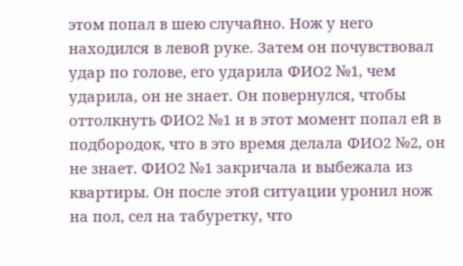этом попал в шею случайно. Нож у него находился в левой руке. Затем он почувствовал удар по голове, его ударила ФИО2 №1, чем ударила, он не знает. Он повернулся, чтобы оттолкнуть ФИО2 №1 и в этот момент попал ей в подбородок, что в это время делала ФИО2 №2, он не знает. ФИО2 №1 закричала и выбежала из квартиры. Он после этой ситуации уронил нож на пол, сел на табуретку, что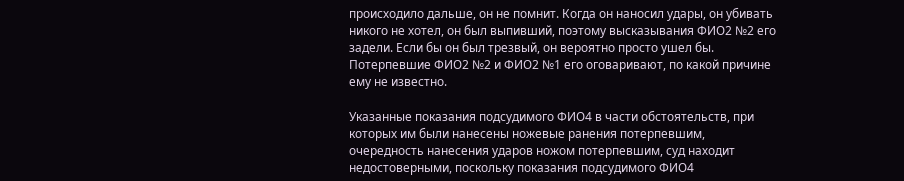происходило дальше, он не помнит. Когда он наносил удары, он убивать никого не хотел, он был выпивший, поэтому высказывания ФИО2 №2 его задели. Если бы он был трезвый, он вероятно просто ушел бы. Потерпевшие ФИО2 №2 и ФИО2 №1 его оговаривают, по какой причине ему не известно.

Указанные показания подсудимого ФИО4 в части обстоятельств, при которых им были нанесены ножевые ранения потерпевшим, очередность нанесения ударов ножом потерпевшим, суд находит недостоверными, поскольку показания подсудимого ФИО4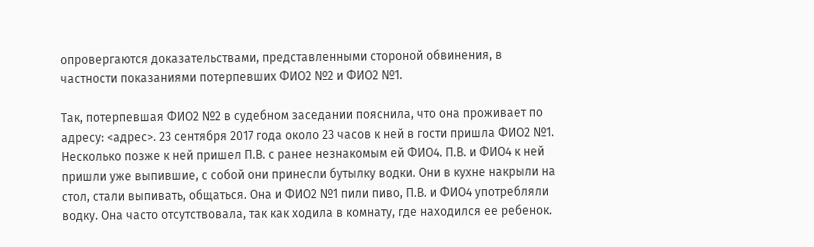опровергаются доказательствами, представленными стороной обвинения, в частности показаниями потерпевших ФИО2 №2 и ФИО2 №1.

Так, потерпевшая ФИО2 №2 в судебном заседании пояснила, что она проживает по адресу: <адрес>. 23 сентября 2017 года около 23 часов к ней в гости пришла ФИО2 №1. Несколько позже к ней пришел П.В. с ранее незнакомым ей ФИО4. П.В. и ФИО4 к ней пришли уже выпившие, с собой они принесли бутылку водки. Они в кухне накрыли на стол, стали выпивать, общаться. Она и ФИО2 №1 пили пиво, П.В. и ФИО4 употребляли водку. Она часто отсутствовала, так как ходила в комнату, где находился ее ребенок.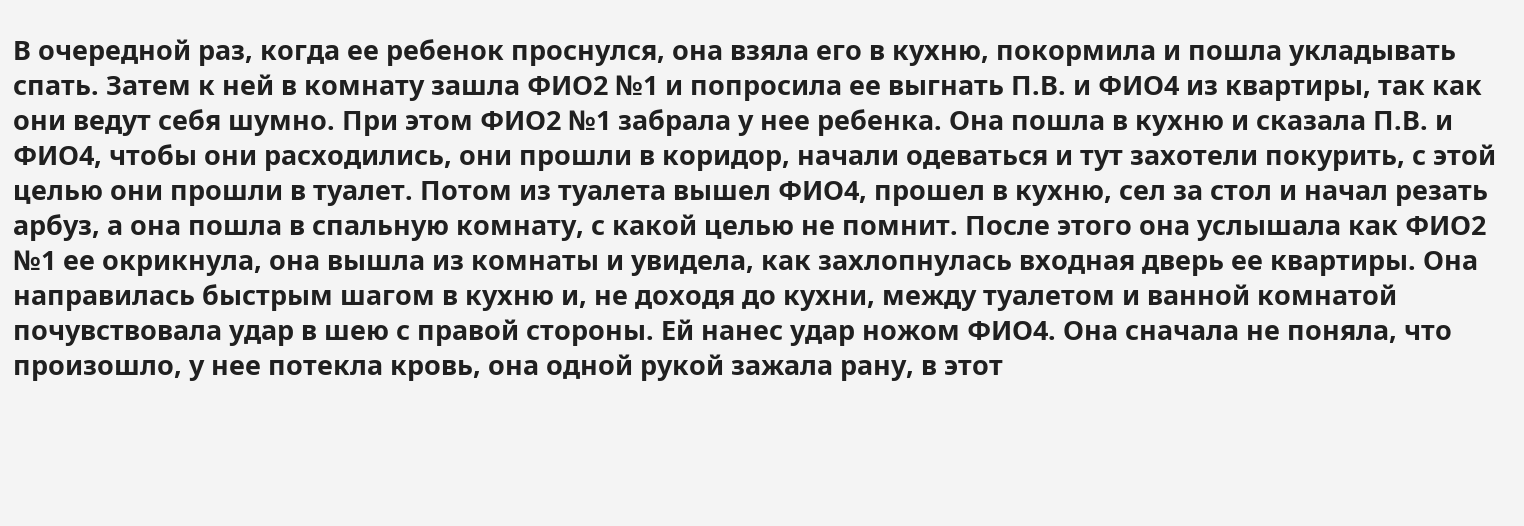В очередной раз, когда ее ребенок проснулся, она взяла его в кухню, покормила и пошла укладывать спать. Затем к ней в комнату зашла ФИО2 №1 и попросила ее выгнать П.В. и ФИО4 из квартиры, так как они ведут себя шумно. При этом ФИО2 №1 забрала у нее ребенка. Она пошла в кухню и сказала П.В. и ФИО4, чтобы они расходились, они прошли в коридор, начали одеваться и тут захотели покурить, с этой целью они прошли в туалет. Потом из туалета вышел ФИО4, прошел в кухню, сел за стол и начал резать арбуз, а она пошла в спальную комнату, с какой целью не помнит. После этого она услышала как ФИО2 №1 ее окрикнула, она вышла из комнаты и увидела, как захлопнулась входная дверь ее квартиры. Она направилась быстрым шагом в кухню и, не доходя до кухни, между туалетом и ванной комнатой почувствовала удар в шею с правой стороны. Ей нанес удар ножом ФИО4. Она сначала не поняла, что произошло, у нее потекла кровь, она одной рукой зажала рану, в этот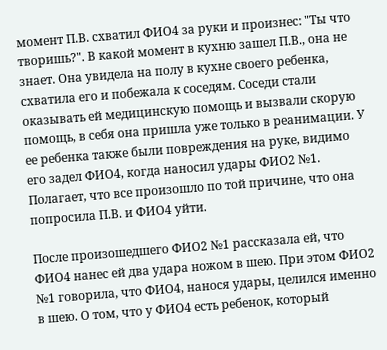момент П.В. схватил ФИО4 за руки и произнес: "Ты что творишь?". В какой момент в кухню зашел П.В., она не знает. Она увидела на полу в кухне своего ребенка, схватила его и побежала к соседям. Соседи стали оказывать ей медицинскую помощь и вызвали скорую помощь, в себя она пришла уже только в реанимации. У ее ребенка также были повреждения на руке, видимо его задел ФИО4, когда наносил удары ФИО2 №1. Полагает, что все произошло по той причине, что она попросила П.В. и ФИО4 уйти.

После произошедшего ФИО2 №1 рассказала ей, что ФИО4 нанес ей два удара ножом в шею. При этом ФИО2 №1 говорила, что ФИО4, нанося удары, целился именно в шею. О том, что у ФИО4 есть ребенок, который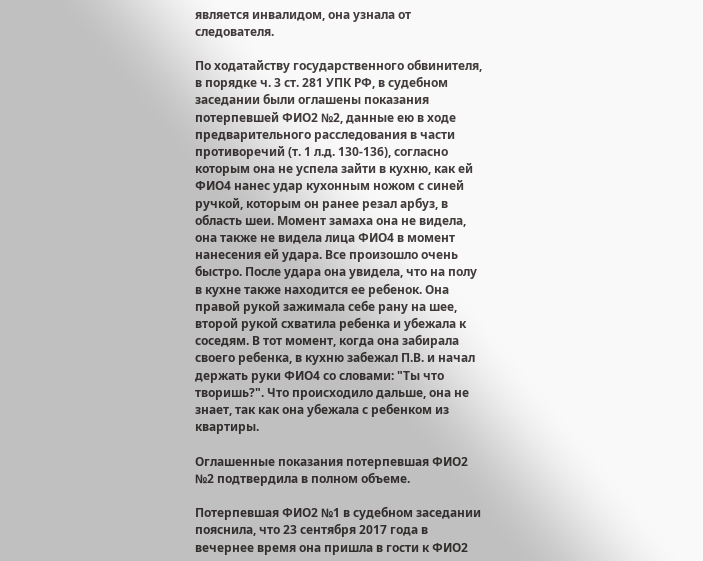является инвалидом, она узнала от следователя.

По ходатайству государственного обвинителя, в порядке ч. 3 ст. 281 УПК РФ, в судебном заседании были оглашены показания потерпевшей ФИО2 №2, данные ею в ходе предварительного расследования в части противоречий (т. 1 л.д. 130-136), согласно которым она не успела зайти в кухню, как ей ФИО4 нанес удар кухонным ножом с синей ручкой, которым он ранее резал арбуз, в область шеи. Момент замаха она не видела, она также не видела лица ФИО4 в момент нанесения ей удара. Все произошло очень быстро. После удара она увидела, что на полу в кухне также находится ее ребенок. Она правой рукой зажимала себе рану на шее, второй рукой схватила ребенка и убежала к соседям. В тот момент, когда она забирала своего ребенка, в кухню забежал П.В. и начал держать руки ФИО4 со словами: "Ты что творишь?". Что происходило дальше, она не знает, так как она убежала с ребенком из квартиры.

Оглашенные показания потерпевшая ФИО2 №2 подтвердила в полном объеме.

Потерпевшая ФИО2 №1 в судебном заседании пояснила, что 23 сентября 2017 года в вечернее время она пришла в гости к ФИО2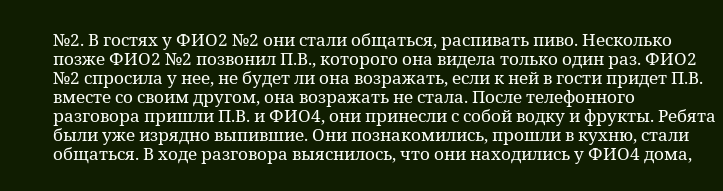№2. В гостях у ФИО2 №2 они стали общаться, распивать пиво. Несколько позже ФИО2 №2 позвонил П.В., которого она видела только один раз. ФИО2 №2 спросила у нее, не будет ли она возражать, если к ней в гости придет П.В. вместе со своим другом, она возражать не стала. После телефонного разговора пришли П.В. и ФИО4, они принесли с собой водку и фрукты. Ребята были уже изрядно выпившие. Они познакомились, прошли в кухню, стали общаться. В ходе разговора выяснилось, что они находились у ФИО4 дома,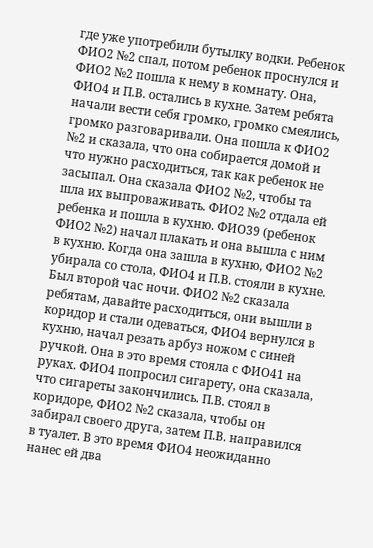где уже употребили бутылку водки. Ребенок ФИО2 №2 спал, потом ребенок проснулся и ФИО2 №2 пошла к нему в комнату. Она, ФИО4 и П.В. остались в кухне. Затем ребята начали вести себя громко, громко смеялись, громко разговаривали. Она пошла к ФИО2 №2 и сказала, что она собирается домой и что нужно расходиться, так как ребенок не засыпал. Она сказала ФИО2 №2, чтобы та шла их выпроваживать. ФИО2 №2 отдала ей ребенка и пошла в кухню. ФИО39 (ребенок ФИО2 №2) начал плакать и она вышла с ним в кухню. Когда она зашла в кухню, ФИО2 №2 убирала со стола, ФИО4 и П.В. стояли в кухне. Был второй час ночи. ФИО2 №2 сказала ребятам, давайте расходиться, они вышли в коридор и стали одеваться, ФИО4 вернулся в кухню, начал резать арбуз ножом с синей ручкой. Она в это время стояла с ФИО41 на руках. ФИО4 попросил сигарету, она сказала, что сигареты закончились. П.В. стоял в коридоре, ФИО2 №2 сказала, чтобы он забирал своего друга, затем П.В. направился в туалет. В это время ФИО4 неожиданно нанес ей два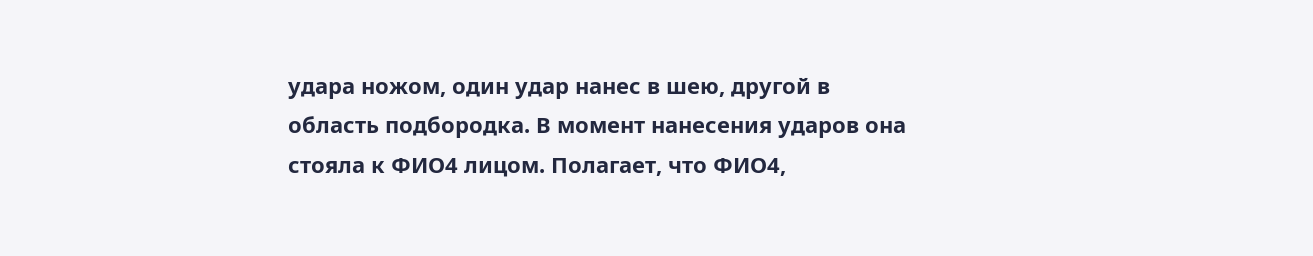удара ножом, один удар нанес в шею, другой в область подбородка. В момент нанесения ударов она стояла к ФИО4 лицом. Полагает, что ФИО4,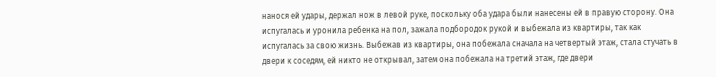нанося ей удары, держал нож в левой руке, поскольку оба удара были нанесены ей в правую сторону. Она испугалась и уронила ребенка на пол, зажала подбородок рукой и выбежала из квартиры, так как испугалась за свою жизнь. Выбежав из квартиры, она побежала сначала на четвертый этаж, стала стучать в двери к соседям, ей никто не открывал, затем она побежала на третий этаж, где двери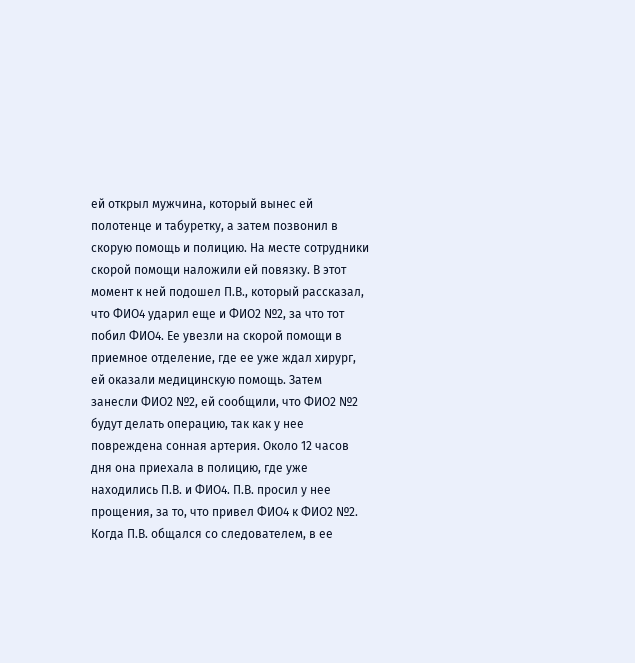ей открыл мужчина, который вынес ей полотенце и табуретку, а затем позвонил в скорую помощь и полицию. На месте сотрудники скорой помощи наложили ей повязку. В этот момент к ней подошел П.В., который рассказал, что ФИО4 ударил еще и ФИО2 №2, за что тот побил ФИО4. Ее увезли на скорой помощи в приемное отделение, где ее уже ждал хирург, ей оказали медицинскую помощь. Затем занесли ФИО2 №2, ей сообщили, что ФИО2 №2 будут делать операцию, так как у нее повреждена сонная артерия. Около 12 часов дня она приехала в полицию, где уже находились П.В. и ФИО4. П.В. просил у нее прощения, за то, что привел ФИО4 к ФИО2 №2. Когда П.В. общался со следователем, в ее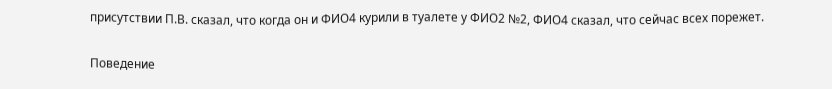присутствии П.В. сказал, что когда он и ФИО4 курили в туалете у ФИО2 №2, ФИО4 сказал, что сейчас всех порежет.

Поведение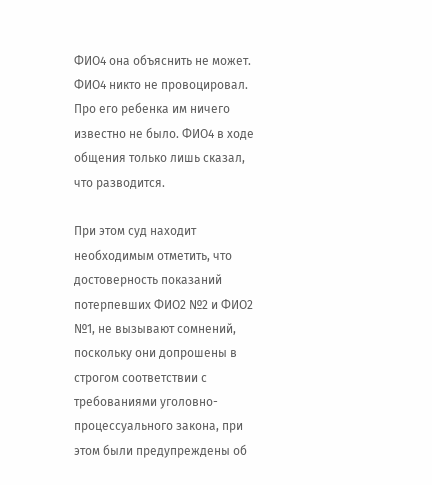ФИО4 она объяснить не может. ФИО4 никто не провоцировал. Про его ребенка им ничего известно не было. ФИО4 в ходе общения только лишь сказал, что разводится.

При этом суд находит необходимым отметить, что достоверность показаний потерпевших ФИО2 №2 и ФИО2 №1, не вызывают сомнений, поскольку они допрошены в строгом соответствии с требованиями уголовно-процессуального закона, при этом были предупреждены об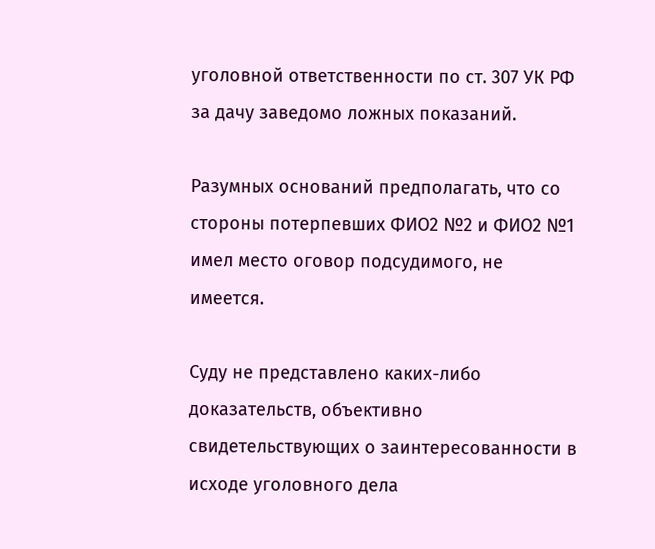уголовной ответственности по ст. 307 УК РФ за дачу заведомо ложных показаний.

Разумных оснований предполагать, что со стороны потерпевших ФИО2 №2 и ФИО2 №1 имел место оговор подсудимого, не имеется.

Суду не представлено каких-либо доказательств, объективно свидетельствующих о заинтересованности в исходе уголовного дела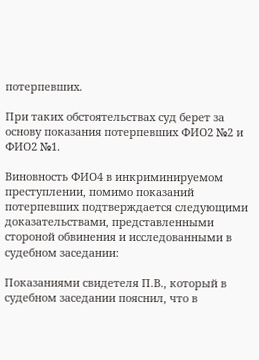потерпевших.

При таких обстоятельствах суд берет за основу показания потерпевших ФИО2 №2 и ФИО2 №1.

Виновность ФИО4 в инкриминируемом преступлении, помимо показаний потерпевших подтверждается следующими доказательствами, представленными стороной обвинения и исследованными в судебном заседании:

Показаниями свидетеля П.В., который в судебном заседании пояснил, что в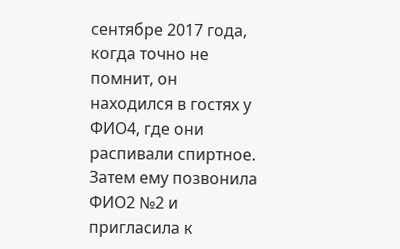сентябре 2017 года, когда точно не помнит, он находился в гостях у ФИО4, где они распивали спиртное. Затем ему позвонила ФИО2 №2 и пригласила к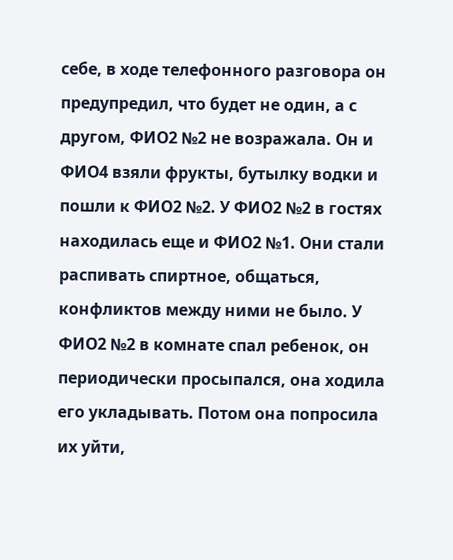себе, в ходе телефонного разговора он предупредил, что будет не один, а с другом, ФИО2 №2 не возражала. Он и ФИО4 взяли фрукты, бутылку водки и пошли к ФИО2 №2. У ФИО2 №2 в гостях находилась еще и ФИО2 №1. Они стали распивать спиртное, общаться, конфликтов между ними не было. У ФИО2 №2 в комнате спал ребенок, он периодически просыпался, она ходила его укладывать. Потом она попросила их уйти,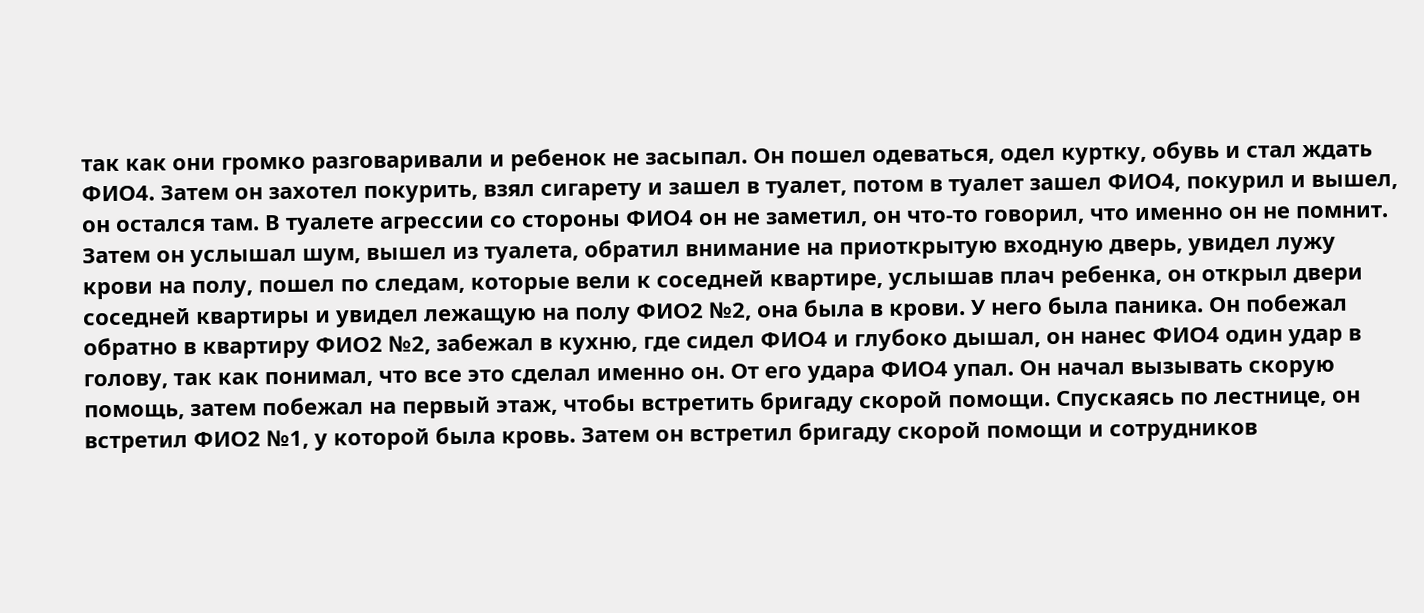так как они громко разговаривали и ребенок не засыпал. Он пошел одеваться, одел куртку, обувь и стал ждать ФИО4. Затем он захотел покурить, взял сигарету и зашел в туалет, потом в туалет зашел ФИО4, покурил и вышел, он остался там. В туалете агрессии со стороны ФИО4 он не заметил, он что-то говорил, что именно он не помнит. Затем он услышал шум, вышел из туалета, обратил внимание на приоткрытую входную дверь, увидел лужу крови на полу, пошел по следам, которые вели к соседней квартире, услышав плач ребенка, он открыл двери соседней квартиры и увидел лежащую на полу ФИО2 №2, она была в крови. У него была паника. Он побежал обратно в квартиру ФИО2 №2, забежал в кухню, где сидел ФИО4 и глубоко дышал, он нанес ФИО4 один удар в голову, так как понимал, что все это сделал именно он. От его удара ФИО4 упал. Он начал вызывать скорую помощь, затем побежал на первый этаж, чтобы встретить бригаду скорой помощи. Спускаясь по лестнице, он встретил ФИО2 №1, у которой была кровь. Затем он встретил бригаду скорой помощи и сотрудников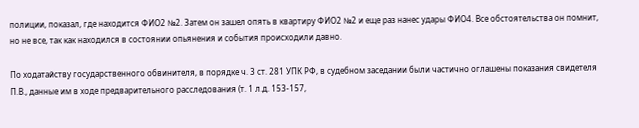полиции, показал, где находится ФИО2 №2. Затем он зашел опять в квартиру ФИО2 №2 и еще раз нанес удары ФИО4. Все обстоятельства он помнит, но не все, так как находился в состоянии опьянения и события происходили давно.

По ходатайству государственного обвинителя, в порядке ч. 3 ст. 281 УПК РФ, в судебном заседании были частично оглашены показания свидетеля П.В., данные им в ходе предварительного расследования (т. 1 л.д. 153-157,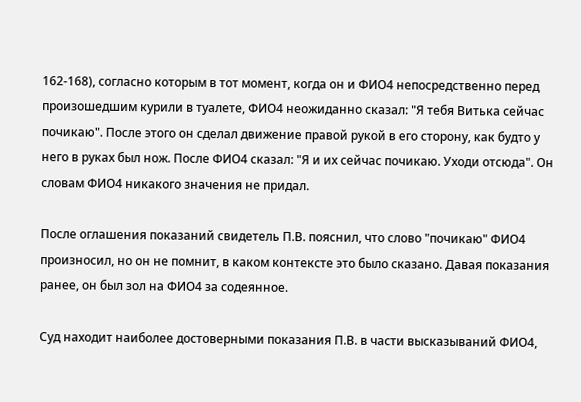162-168), согласно которым в тот момент, когда он и ФИО4 непосредственно перед произошедшим курили в туалете, ФИО4 неожиданно сказал: "Я тебя Витька сейчас почикаю". После этого он сделал движение правой рукой в его сторону, как будто у него в руках был нож. После ФИО4 сказал: "Я и их сейчас почикаю. Уходи отсюда". Он словам ФИО4 никакого значения не придал.

После оглашения показаний свидетель П.В. пояснил, что слово "почикаю" ФИО4 произносил, но он не помнит, в каком контексте это было сказано. Давая показания ранее, он был зол на ФИО4 за содеянное.

Суд находит наиболее достоверными показания П.В. в части высказываний ФИО4,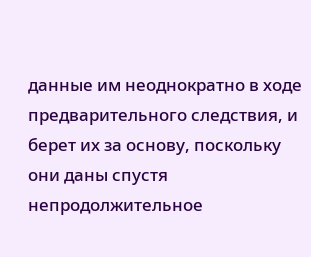данные им неоднократно в ходе предварительного следствия, и берет их за основу, поскольку они даны спустя непродолжительное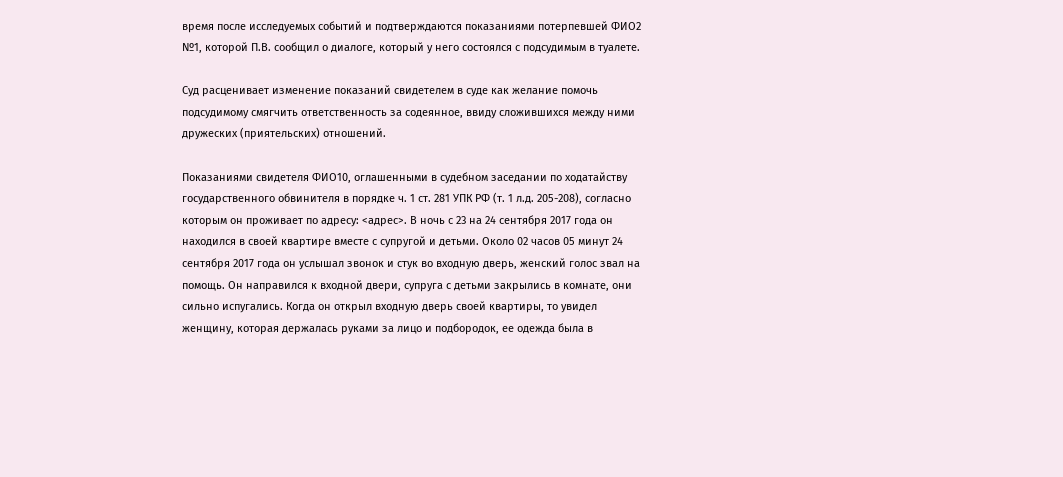время после исследуемых событий и подтверждаются показаниями потерпевшей ФИО2 №1, которой П.В. сообщил о диалоге, который у него состоялся с подсудимым в туалете.

Суд расценивает изменение показаний свидетелем в суде как желание помочь подсудимому смягчить ответственность за содеянное, ввиду сложившихся между ними дружеских (приятельских) отношений.

Показаниями свидетеля ФИО10, оглашенными в судебном заседании по ходатайству государственного обвинителя в порядке ч. 1 ст. 281 УПК РФ (т. 1 л.д. 205-208), согласно которым он проживает по адресу: <адрес>. В ночь с 23 на 24 сентября 2017 года он находился в своей квартире вместе с супругой и детьми. Около 02 часов 05 минут 24 сентября 2017 года он услышал звонок и стук во входную дверь, женский голос звал на помощь. Он направился к входной двери, супруга с детьми закрылись в комнате, они сильно испугались. Когда он открыл входную дверь своей квартиры, то увидел женщину, которая держалась руками за лицо и подбородок, ее одежда была в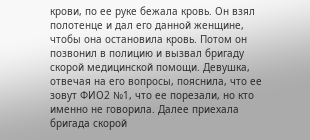крови, по ее руке бежала кровь. Он взял полотенце и дал его данной женщине, чтобы она остановила кровь. Потом он позвонил в полицию и вызвал бригаду скорой медицинской помощи. Девушка, отвечая на его вопросы, пояснила, что ее зовут ФИО2 №1, что ее порезали, но кто именно не говорила. Далее приехала бригада скорой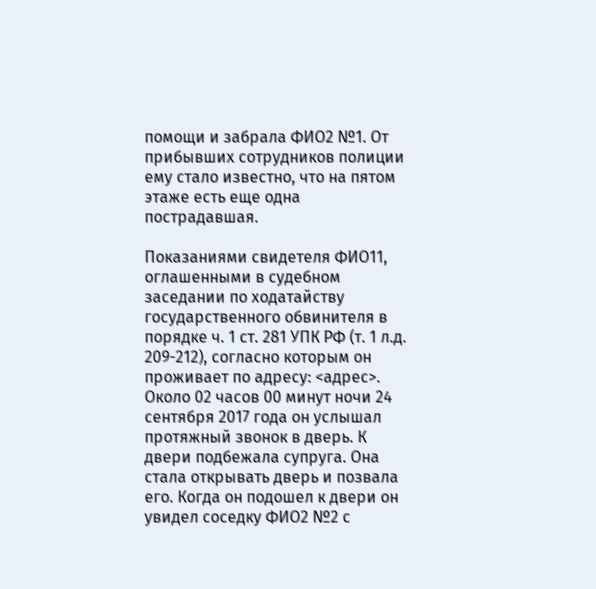помощи и забрала ФИО2 №1. От прибывших сотрудников полиции ему стало известно, что на пятом этаже есть еще одна пострадавшая.

Показаниями свидетеля ФИО11, оглашенными в судебном заседании по ходатайству государственного обвинителя в порядке ч. 1 ст. 281 УПК РФ (т. 1 л.д. 209-212), согласно которым он проживает по адресу: <адрес>. Около 02 часов 00 минут ночи 24 сентября 2017 года он услышал протяжный звонок в дверь. К двери подбежала супруга. Она стала открывать дверь и позвала его. Когда он подошел к двери он увидел соседку ФИО2 №2 с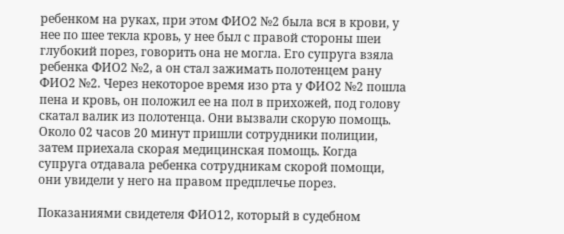ребенком на руках, при этом ФИО2 №2 была вся в крови, у нее по шее текла кровь, у нее был с правой стороны шеи глубокий порез, говорить она не могла. Его супруга взяла ребенка ФИО2 №2, а он стал зажимать полотенцем рану ФИО2 №2. Через некоторое время изо рта у ФИО2 №2 пошла пена и кровь, он положил ее на пол в прихожей, под голову скатал валик из полотенца. Они вызвали скорую помощь. Около 02 часов 20 минут пришли сотрудники полиции, затем приехала скорая медицинская помощь. Когда супруга отдавала ребенка сотрудникам скорой помощи, они увидели у него на правом предплечье порез.

Показаниями свидетеля ФИО12, который в судебном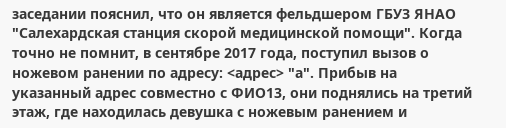заседании пояснил, что он является фельдшером ГБУЗ ЯНАО "Салехардская станция скорой медицинской помощи". Когда точно не помнит, в сентябре 2017 года, поступил вызов о ножевом ранении по адресу: <адрес> "а". Прибыв на указанный адрес совместно с ФИО13, они поднялись на третий этаж, где находилась девушка с ножевым ранением и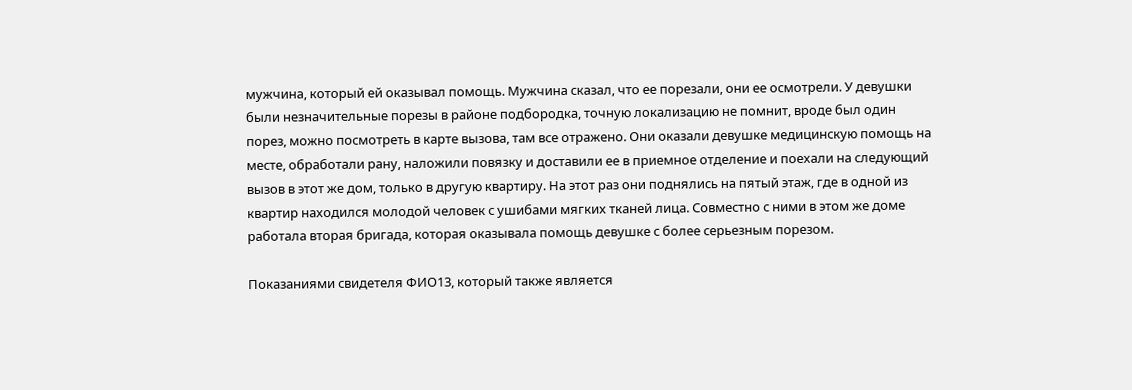мужчина, который ей оказывал помощь. Мужчина сказал, что ее порезали, они ее осмотрели. У девушки были незначительные порезы в районе подбородка, точную локализацию не помнит, вроде был один порез, можно посмотреть в карте вызова, там все отражено. Они оказали девушке медицинскую помощь на месте, обработали рану, наложили повязку и доставили ее в приемное отделение и поехали на следующий вызов в этот же дом, только в другую квартиру. На этот раз они поднялись на пятый этаж, где в одной из квартир находился молодой человек с ушибами мягких тканей лица. Совместно с ними в этом же доме работала вторая бригада, которая оказывала помощь девушке с более серьезным порезом.

Показаниями свидетеля ФИО13, который также является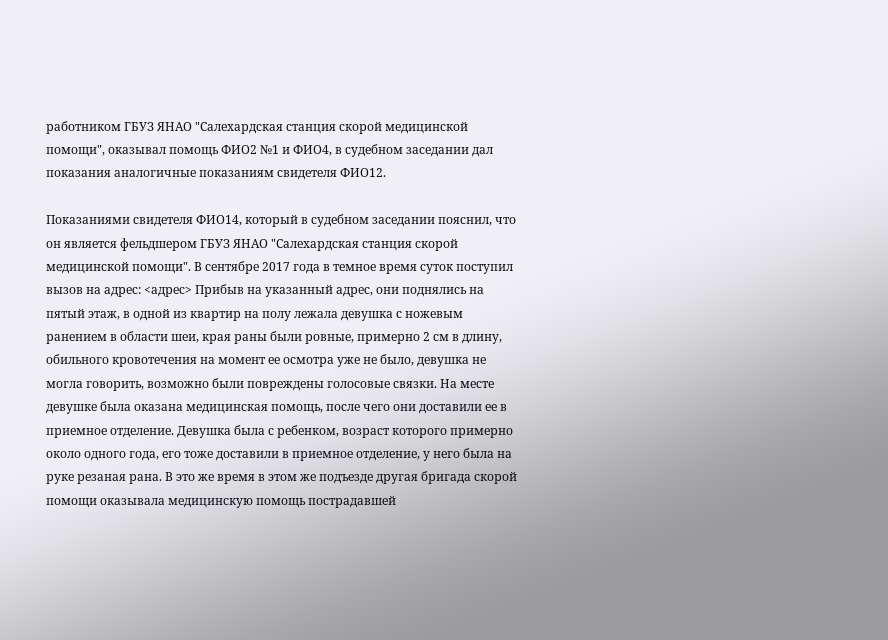работником ГБУЗ ЯНАО "Салехардская станция скорой медицинской помощи", оказывал помощь ФИО2 №1 и ФИО4, в судебном заседании дал показания аналогичные показаниям свидетеля ФИО12.

Показаниями свидетеля ФИО14, который в судебном заседании пояснил, что он является фельдшером ГБУЗ ЯНАО "Салехардская станция скорой медицинской помощи". В сентябре 2017 года в темное время суток поступил вызов на адрес: <адрес> Прибыв на указанный адрес, они поднялись на пятый этаж, в одной из квартир на полу лежала девушка с ножевым ранением в области шеи, края раны были ровные, примерно 2 см в длину, обильного кровотечения на момент ее осмотра уже не было, девушка не могла говорить, возможно были повреждены голосовые связки. На месте девушке была оказана медицинская помощь, после чего они доставили ее в приемное отделение. Девушка была с ребенком, возраст которого примерно около одного года, его тоже доставили в приемное отделение, у него была на руке резаная рана. В это же время в этом же подъезде другая бригада скорой помощи оказывала медицинскую помощь пострадавшей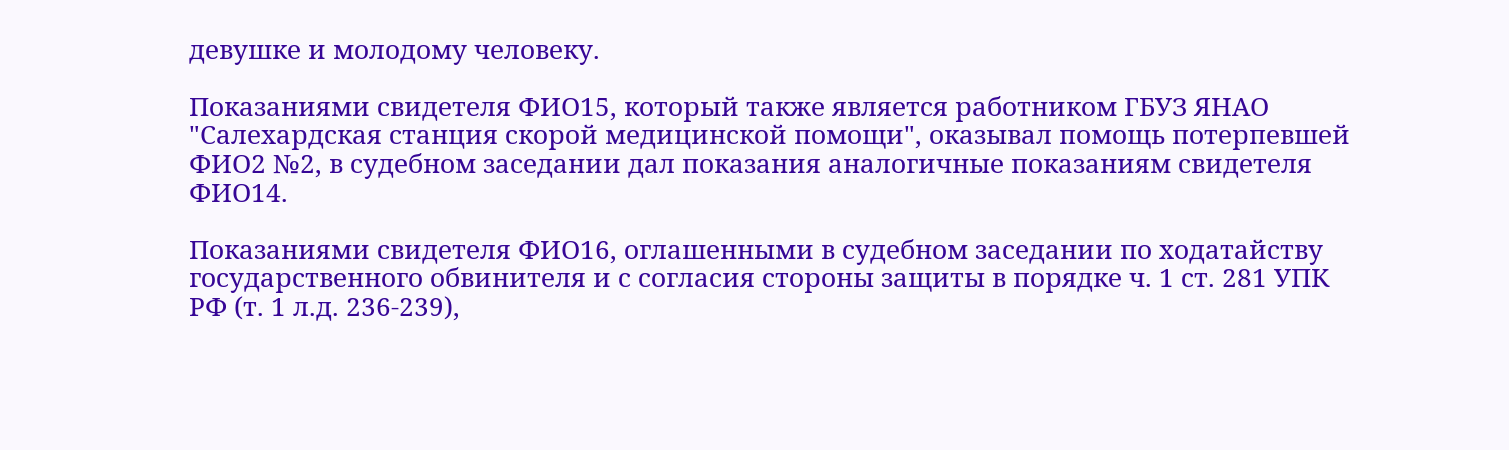девушке и молодому человеку.

Показаниями свидетеля ФИО15, который также является работником ГБУЗ ЯНАО "Салехардская станция скорой медицинской помощи", оказывал помощь потерпевшей ФИО2 №2, в судебном заседании дал показания аналогичные показаниям свидетеля ФИО14.

Показаниями свидетеля ФИО16, оглашенными в судебном заседании по ходатайству государственного обвинителя и с согласия стороны защиты в порядке ч. 1 ст. 281 УПК РФ (т. 1 л.д. 236-239),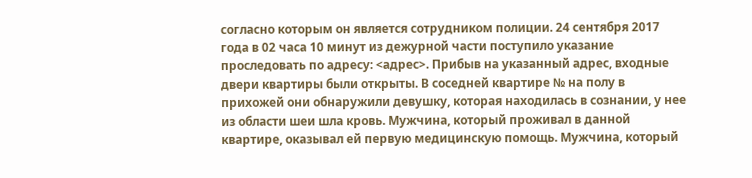согласно которым он является сотрудником полиции. 24 сентября 2017 года в 02 часа 10 минут из дежурной части поступило указание проследовать по адресу: <адрес>. Прибыв на указанный адрес, входные двери квартиры были открыты. В соседней квартире № на полу в прихожей они обнаружили девушку, которая находилась в сознании, у нее из области шеи шла кровь. Мужчина, который проживал в данной квартире, оказывал ей первую медицинскую помощь. Мужчина, который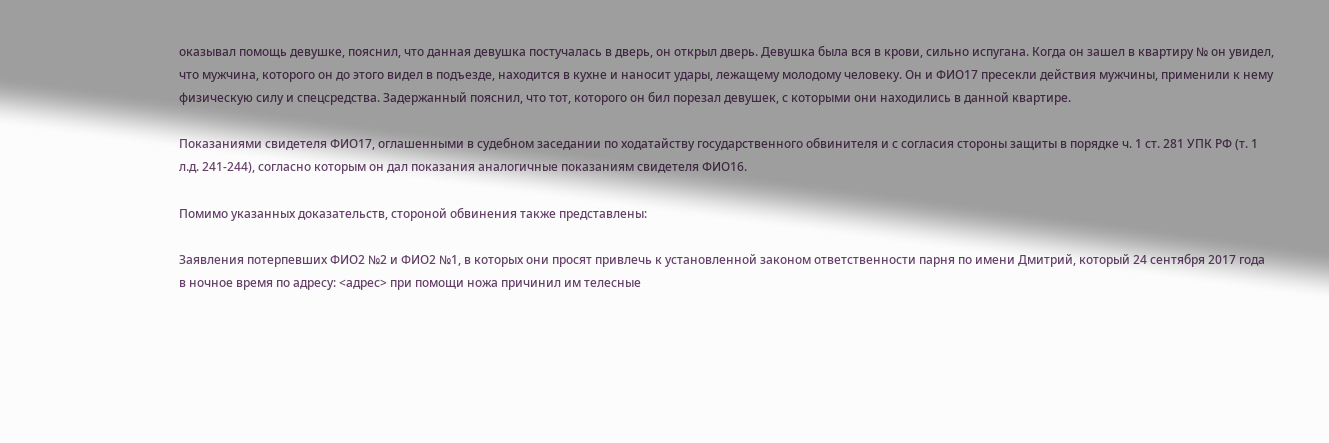оказывал помощь девушке, пояснил, что данная девушка постучалась в дверь, он открыл дверь. Девушка была вся в крови, сильно испугана. Когда он зашел в квартиру № он увидел, что мужчина, которого он до этого видел в подъезде, находится в кухне и наносит удары, лежащему молодому человеку. Он и ФИО17 пресекли действия мужчины, применили к нему физическую силу и спецсредства. Задержанный пояснил, что тот, которого он бил порезал девушек, с которыми они находились в данной квартире.

Показаниями свидетеля ФИО17, оглашенными в судебном заседании по ходатайству государственного обвинителя и с согласия стороны защиты в порядке ч. 1 ст. 281 УПК РФ (т. 1 л.д. 241-244), согласно которым он дал показания аналогичные показаниям свидетеля ФИО16.

Помимо указанных доказательств, стороной обвинения также представлены:

Заявления потерпевших ФИО2 №2 и ФИО2 №1, в которых они просят привлечь к установленной законом ответственности парня по имени Дмитрий, который 24 сентября 2017 года в ночное время по адресу: <адрес> при помощи ножа причинил им телесные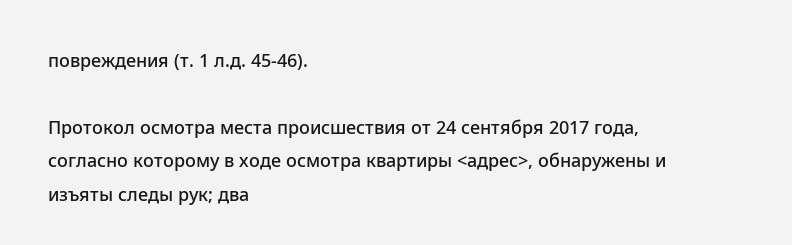повреждения (т. 1 л.д. 45-46).

Протокол осмотра места происшествия от 24 сентября 2017 года, согласно которому в ходе осмотра квартиры <адрес>, обнаружены и изъяты следы рук; два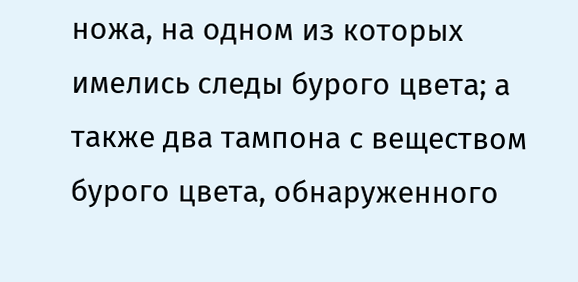ножа, на одном из которых имелись следы бурого цвета; а также два тампона с веществом бурого цвета, обнаруженного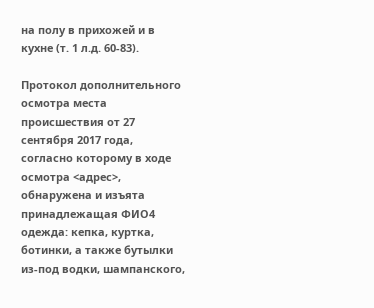на полу в прихожей и в кухне (т. 1 л.д. 60-83).

Протокол дополнительного осмотра места происшествия от 27 сентября 2017 года, согласно которому в ходе осмотра <адрес>, обнаружена и изъята принадлежащая ФИО4 одежда: кепка, куртка, ботинки, а также бутылки из-под водки, шампанского,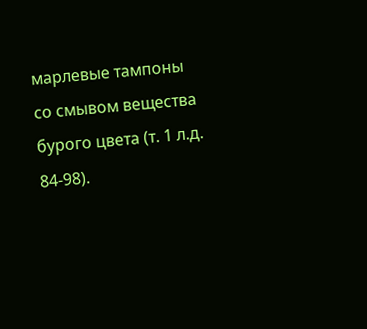марлевые тампоны со смывом вещества бурого цвета (т. 1 л.д. 84-98).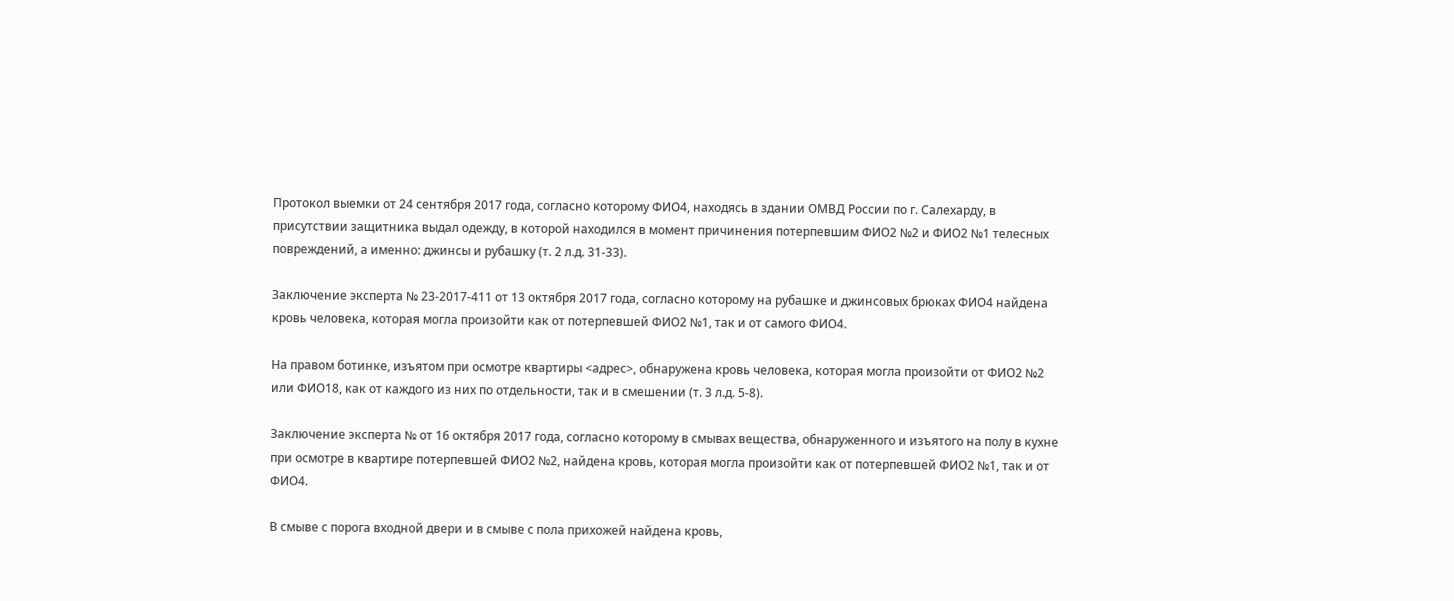Протокол выемки от 24 сентября 2017 года, согласно которому ФИО4, находясь в здании ОМВД России по г. Салехарду, в присутствии защитника выдал одежду, в которой находился в момент причинения потерпевшим ФИО2 №2 и ФИО2 №1 телесных повреждений, а именно: джинсы и рубашку (т. 2 л.д. 31-33).

Заключение эксперта № 23-2017-411 от 13 октября 2017 года, согласно которому на рубашке и джинсовых брюках ФИО4 найдена кровь человека, которая могла произойти как от потерпевшей ФИО2 №1, так и от самого ФИО4.

На правом ботинке, изъятом при осмотре квартиры <адрес>, обнаружена кровь человека, которая могла произойти от ФИО2 №2 или ФИО18, как от каждого из них по отдельности, так и в смешении (т. 3 л.д. 5-8).

Заключение эксперта № от 16 октября 2017 года, согласно которому в смывах вещества, обнаруженного и изъятого на полу в кухне при осмотре в квартире потерпевшей ФИО2 №2, найдена кровь, которая могла произойти как от потерпевшей ФИО2 №1, так и от ФИО4.

В смыве с порога входной двери и в смыве с пола прихожей найдена кровь,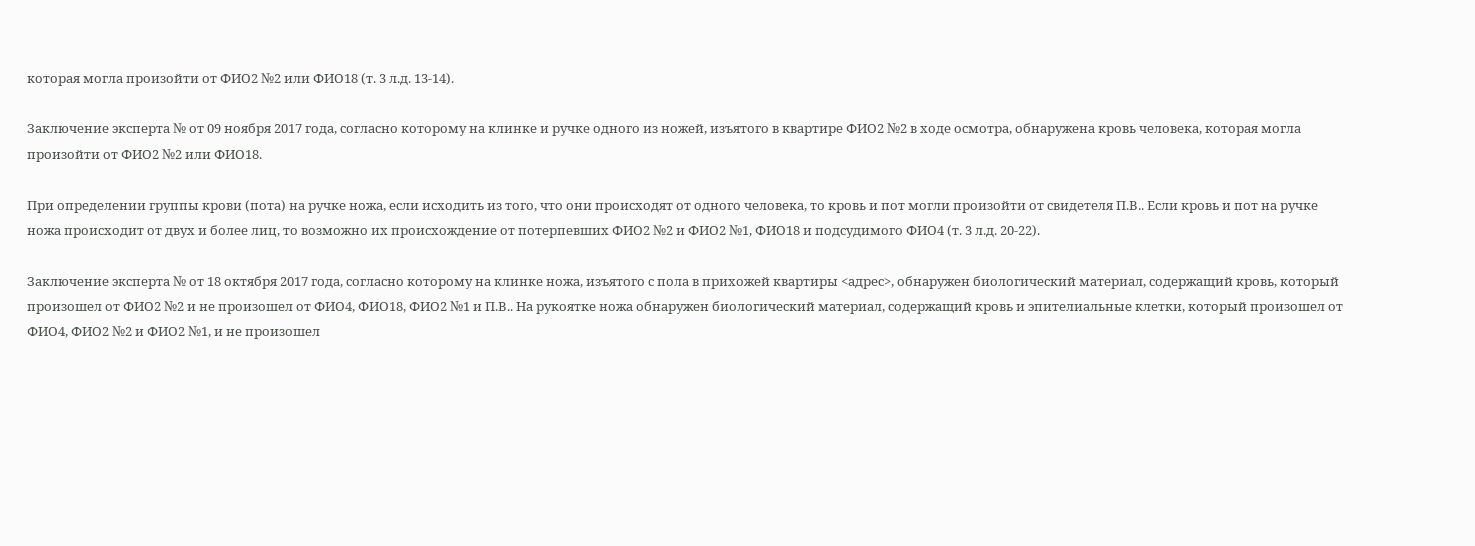которая могла произойти от ФИО2 №2 или ФИО18 (т. 3 л.д. 13-14).

Заключение эксперта № от 09 ноября 2017 года, согласно которому на клинке и ручке одного из ножей, изъятого в квартире ФИО2 №2 в ходе осмотра, обнаружена кровь человека, которая могла произойти от ФИО2 №2 или ФИО18.

При определении группы крови (пота) на ручке ножа, если исходить из того, что они происходят от одного человека, то кровь и пот могли произойти от свидетеля П.В.. Если кровь и пот на ручке ножа происходит от двух и более лиц, то возможно их происхождение от потерпевших ФИО2 №2 и ФИО2 №1, ФИО18 и подсудимого ФИО4 (т. 3 л.д. 20-22).

Заключение эксперта № от 18 октября 2017 года, согласно которому на клинке ножа, изъятого с пола в прихожей квартиры <адрес>, обнаружен биологический материал, содержащий кровь, который произошел от ФИО2 №2 и не произошел от ФИО4, ФИО18, ФИО2 №1 и П.В.. На рукоятке ножа обнаружен биологический материал, содержащий кровь и эпителиальные клетки, который произошел от ФИО4, ФИО2 №2 и ФИО2 №1, и не произошел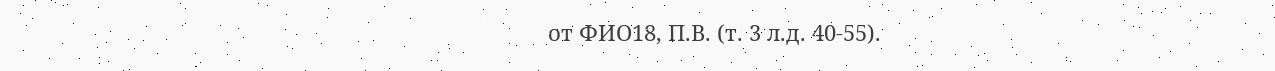от ФИО18, П.В. (т. 3 л.д. 40-55).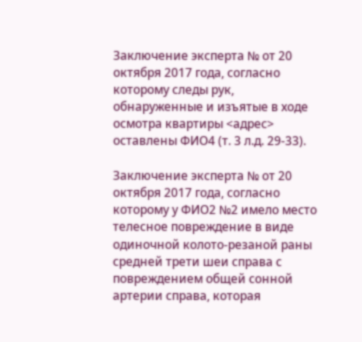Заключение эксперта № от 20 октября 2017 года, согласно которому следы рук, обнаруженные и изъятые в ходе осмотра квартиры <адрес> оставлены ФИО4 (т. 3 л.д. 29-33).

Заключение эксперта № от 20 октября 2017 года, согласно которому у ФИО2 №2 имело место телесное повреждение в виде одиночной колото-резаной раны средней трети шеи справа с повреждением общей сонной артерии справа, которая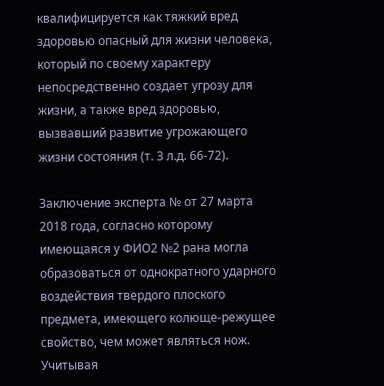квалифицируется как тяжкий вред здоровью опасный для жизни человека, который по своему характеру непосредственно создает угрозу для жизни, а также вред здоровью, вызвавший развитие угрожающего жизни состояния (т. 3 л.д. 66-72).

Заключение эксперта № от 27 марта 2018 года, согласно которому имеющаяся у ФИО2 №2 рана могла образоваться от однократного ударного воздействия твердого плоского предмета, имеющего колюще-режущее свойство, чем может являться нож. Учитывая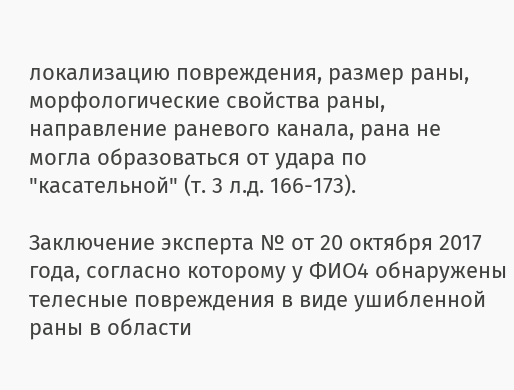локализацию повреждения, размер раны, морфологические свойства раны, направление раневого канала, рана не могла образоваться от удара по "касательной" (т. 3 л.д. 166-173).

Заключение эксперта № от 20 октября 2017 года, согласно которому у ФИО4 обнаружены телесные повреждения в виде ушибленной раны в области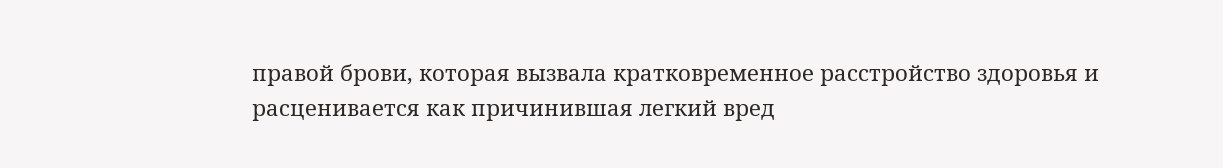правой брови, которая вызвала кратковременное расстройство здоровья и расценивается как причинившая легкий вред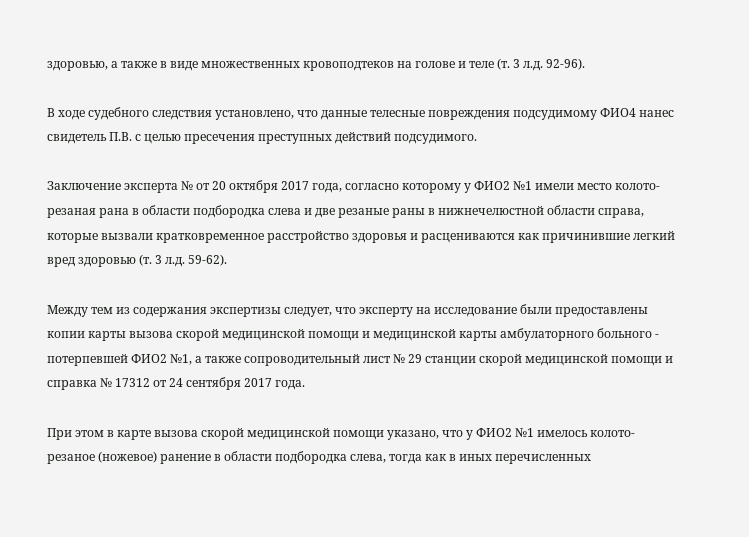здоровью, а также в виде множественных кровоподтеков на голове и теле (т. 3 л.д. 92-96).

В ходе судебного следствия установлено, что данные телесные повреждения подсудимому ФИО4 нанес свидетель П.В. с целью пресечения преступных действий подсудимого.

Заключение эксперта № от 20 октября 2017 года, согласно которому у ФИО2 №1 имели место колото-резаная рана в области подбородка слева и две резаные раны в нижнечелюстной области справа, которые вызвали кратковременное расстройство здоровья и расцениваются как причинившие легкий вред здоровью (т. 3 л.д. 59-62).

Между тем из содержания экспертизы следует, что эксперту на исследование были предоставлены копии карты вызова скорой медицинской помощи и медицинской карты амбулаторного больного - потерпевшей ФИО2 №1, а также сопроводительный лист № 29 станции скорой медицинской помощи и справка № 17312 от 24 сентября 2017 года.

При этом в карте вызова скорой медицинской помощи указано, что у ФИО2 №1 имелось колото-резаное (ножевое) ранение в области подбородка слева, тогда как в иных перечисленных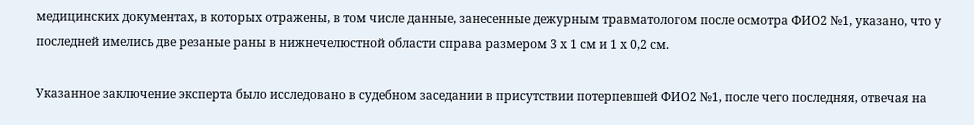медицинских документах, в которых отражены, в том числе данные, занесенные дежурным травматологом после осмотра ФИО2 №1, указано, что у последней имелись две резаные раны в нижнечелюстной области справа размером 3 х 1 см и 1 х 0,2 см.

Указанное заключение эксперта было исследовано в судебном заседании в присутствии потерпевшей ФИО2 №1, после чего последняя, отвечая на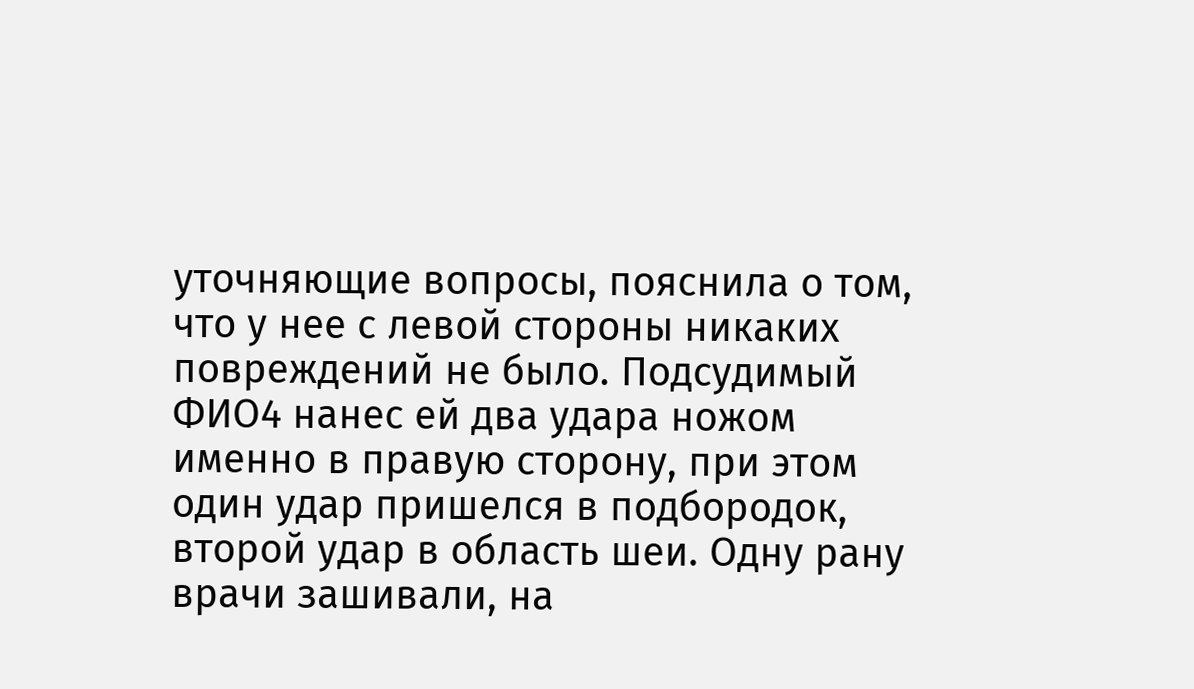уточняющие вопросы, пояснила о том, что у нее с левой стороны никаких повреждений не было. Подсудимый ФИО4 нанес ей два удара ножом именно в правую сторону, при этом один удар пришелся в подбородок, второй удар в область шеи. Одну рану врачи зашивали, на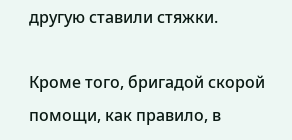другую ставили стяжки.

Кроме того, бригадой скорой помощи, как правило, в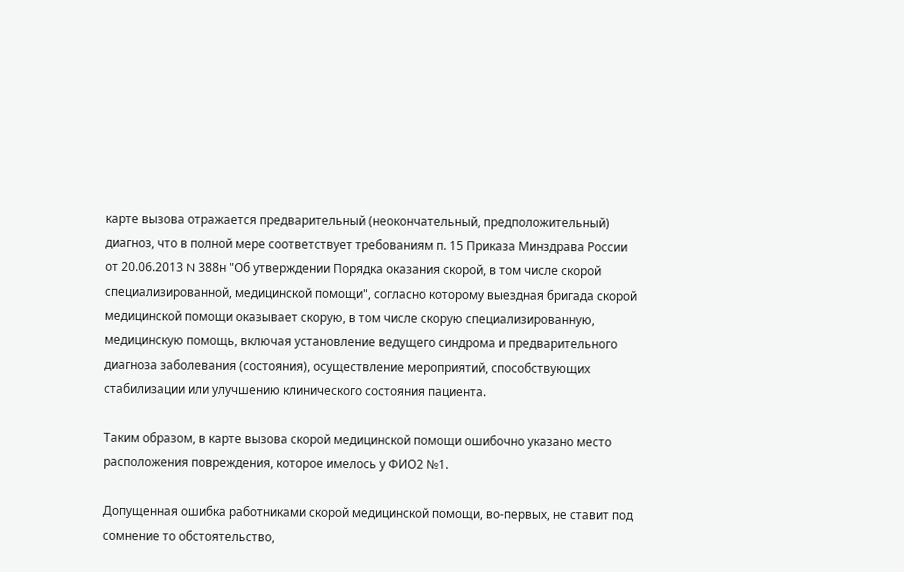карте вызова отражается предварительный (неокончательный, предположительный) диагноз, что в полной мере соответствует требованиям п. 15 Приказа Минздрава России от 20.06.2013 N 388н "Об утверждении Порядка оказания скорой, в том числе скорой специализированной, медицинской помощи", согласно которому выездная бригада скорой медицинской помощи оказывает скорую, в том числе скорую специализированную, медицинскую помощь, включая установление ведущего синдрома и предварительного диагноза заболевания (состояния), осуществление мероприятий, способствующих стабилизации или улучшению клинического состояния пациента.

Таким образом, в карте вызова скорой медицинской помощи ошибочно указано место расположения повреждения, которое имелось у ФИО2 №1.

Допущенная ошибка работниками скорой медицинской помощи, во-первых, не ставит под сомнение то обстоятельство,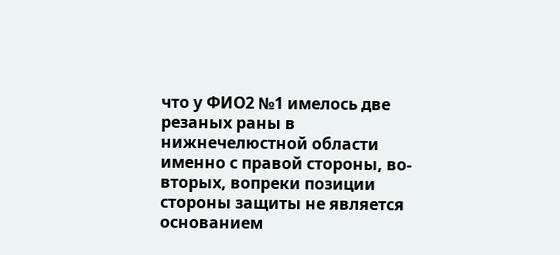что у ФИО2 №1 имелось две резаных раны в нижнечелюстной области именно с правой стороны, во-вторых, вопреки позиции стороны защиты не является основанием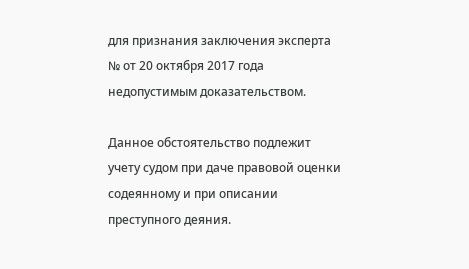для признания заключения эксперта № от 20 октября 2017 года недопустимым доказательством.

Данное обстоятельство подлежит учету судом при даче правовой оценки содеянному и при описании преступного деяния.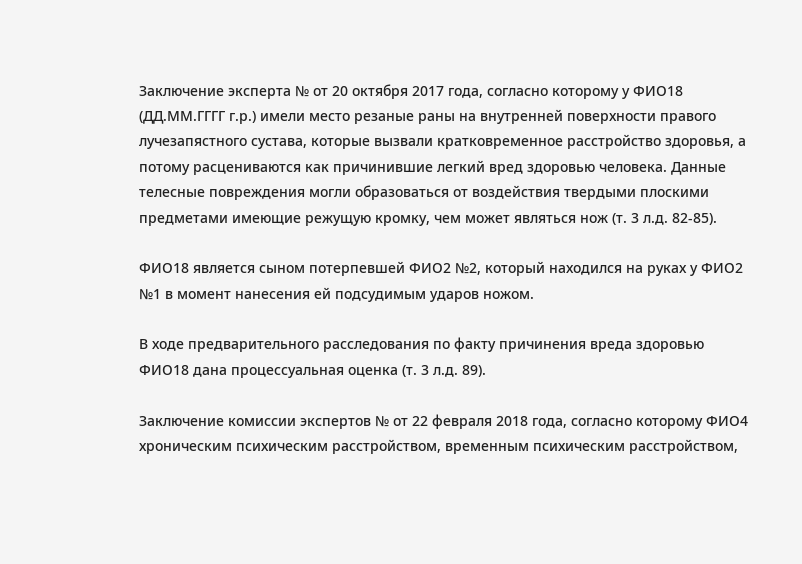Заключение эксперта № от 20 октября 2017 года, согласно которому у ФИО18 (ДД.ММ.ГГГГ г.р.) имели место резаные раны на внутренней поверхности правого лучезапястного сустава, которые вызвали кратковременное расстройство здоровья, а потому расцениваются как причинившие легкий вред здоровью человека. Данные телесные повреждения могли образоваться от воздействия твердыми плоскими предметами имеющие режущую кромку, чем может являться нож (т. 3 л.д. 82-85).

ФИО18 является сыном потерпевшей ФИО2 №2, который находился на руках у ФИО2 №1 в момент нанесения ей подсудимым ударов ножом.

В ходе предварительного расследования по факту причинения вреда здоровью ФИО18 дана процессуальная оценка (т. 3 л.д. 89).

Заключение комиссии экспертов № от 22 февраля 2018 года, согласно которому ФИО4 хроническим психическим расстройством, временным психическим расстройством,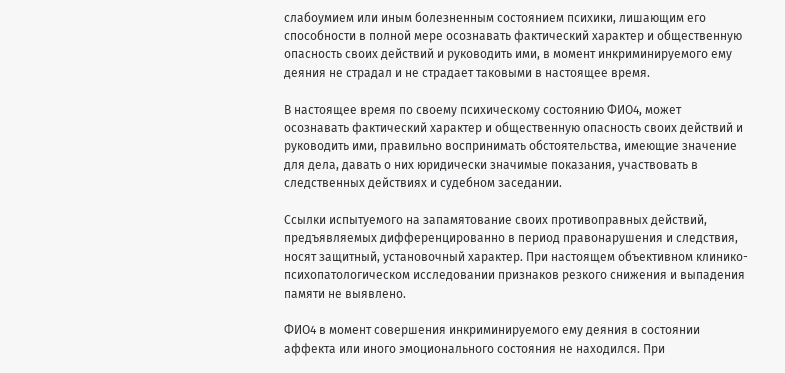слабоумием или иным болезненным состоянием психики, лишающим его способности в полной мере осознавать фактический характер и общественную опасность своих действий и руководить ими, в момент инкриминируемого ему деяния не страдал и не страдает таковыми в настоящее время.

В настоящее время по своему психическому состоянию ФИО4, может осознавать фактический характер и общественную опасность своих действий и руководить ими, правильно воспринимать обстоятельства, имеющие значение для дела, давать о них юридически значимые показания, участвовать в следственных действиях и судебном заседании.

Ссылки испытуемого на запамятование своих противоправных действий, предъявляемых дифференцированно в период правонарушения и следствия, носят защитный, установочный характер. При настоящем объективном клинико-психопатологическом исследовании признаков резкого снижения и выпадения памяти не выявлено.

ФИО4 в момент совершения инкриминируемого ему деяния в состоянии аффекта или иного эмоционального состояния не находился. При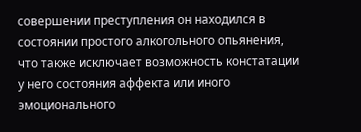совершении преступления он находился в состоянии простого алкогольного опьянения, что также исключает возможность констатации у него состояния аффекта или иного эмоционального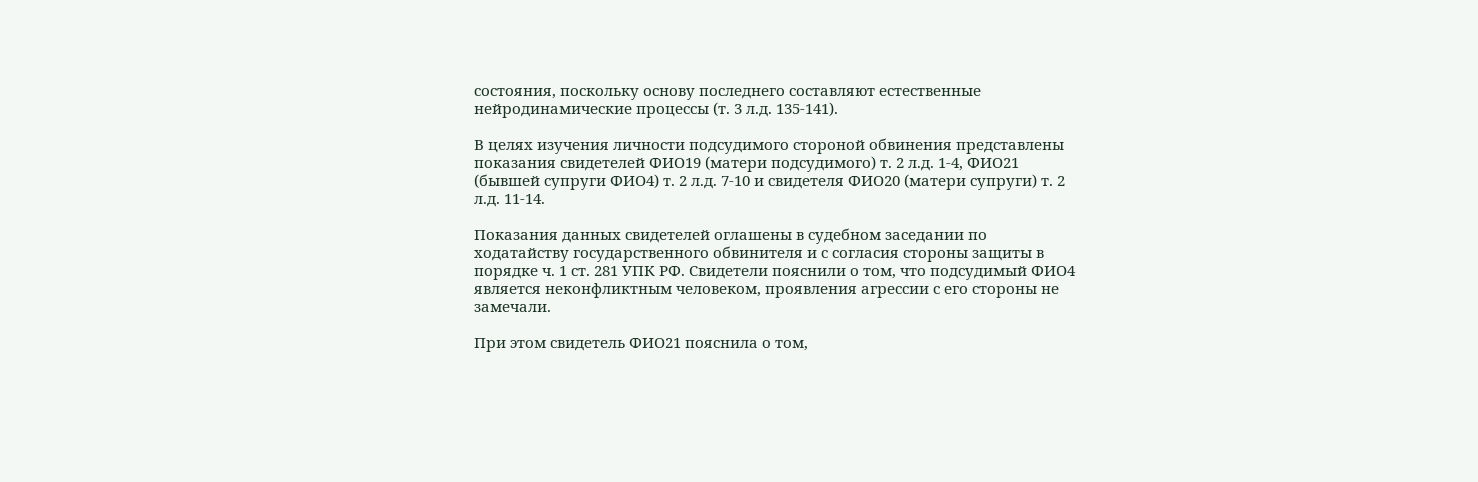состояния, поскольку основу последнего составляют естественные нейродинамические процессы (т. 3 л.д. 135-141).

В целях изучения личности подсудимого стороной обвинения представлены показания свидетелей ФИО19 (матери подсудимого) т. 2 л.д. 1-4, ФИО21 (бывшей супруги ФИО4) т. 2 л.д. 7-10 и свидетеля ФИО20 (матери супруги) т. 2 л.д. 11-14.

Показания данных свидетелей оглашены в судебном заседании по ходатайству государственного обвинителя и с согласия стороны защиты в порядке ч. 1 ст. 281 УПК РФ. Свидетели пояснили о том, что подсудимый ФИО4 является неконфликтным человеком, проявления агрессии с его стороны не замечали.

При этом свидетель ФИО21 пояснила о том,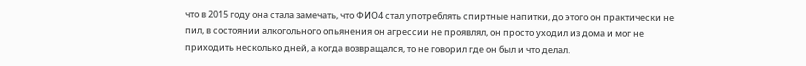что в 2015 году она стала замечать, что ФИО4 стал употреблять спиртные напитки, до этого он практически не пил, в состоянии алкогольного опьянения он агрессии не проявлял, он просто уходил из дома и мог не приходить несколько дней, а когда возвращался, то не говорил где он был и что делал.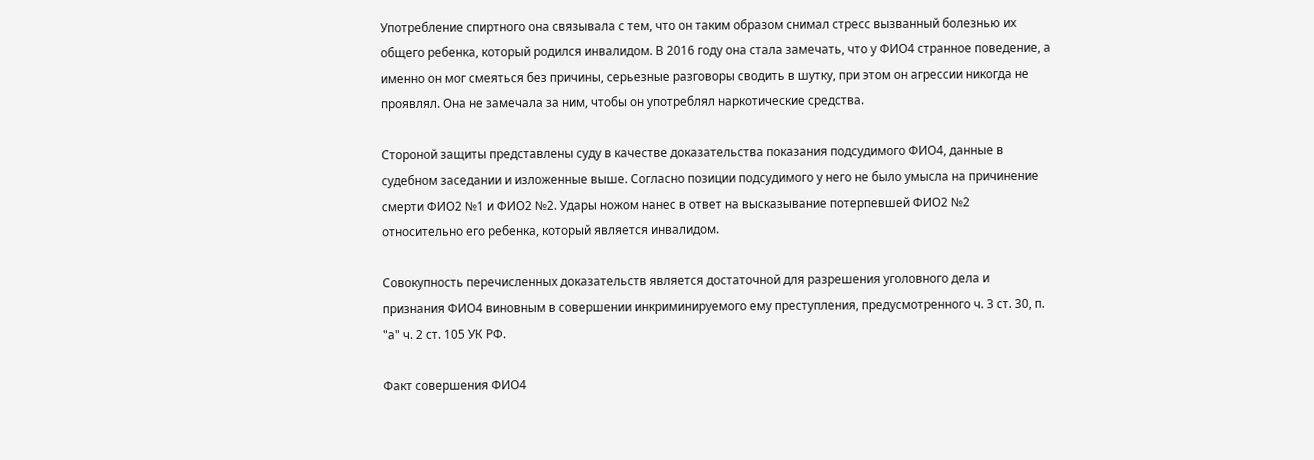Употребление спиртного она связывала с тем, что он таким образом снимал стресс вызванный болезнью их общего ребенка, который родился инвалидом. В 2016 году она стала замечать, что у ФИО4 странное поведение, а именно он мог смеяться без причины, серьезные разговоры сводить в шутку, при этом он агрессии никогда не проявлял. Она не замечала за ним, чтобы он употреблял наркотические средства.

Стороной защиты представлены суду в качестве доказательства показания подсудимого ФИО4, данные в судебном заседании и изложенные выше. Согласно позиции подсудимого у него не было умысла на причинение смерти ФИО2 №1 и ФИО2 №2. Удары ножом нанес в ответ на высказывание потерпевшей ФИО2 №2 относительно его ребенка, который является инвалидом.

Совокупность перечисленных доказательств является достаточной для разрешения уголовного дела и признания ФИО4 виновным в совершении инкриминируемого ему преступления, предусмотренного ч. 3 ст. 30, п. "а" ч. 2 ст. 105 УК РФ.

Факт совершения ФИО4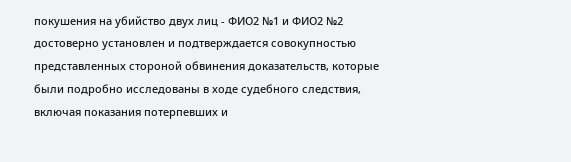покушения на убийство двух лиц - ФИО2 №1 и ФИО2 №2 достоверно установлен и подтверждается совокупностью представленных стороной обвинения доказательств, которые были подробно исследованы в ходе судебного следствия, включая показания потерпевших и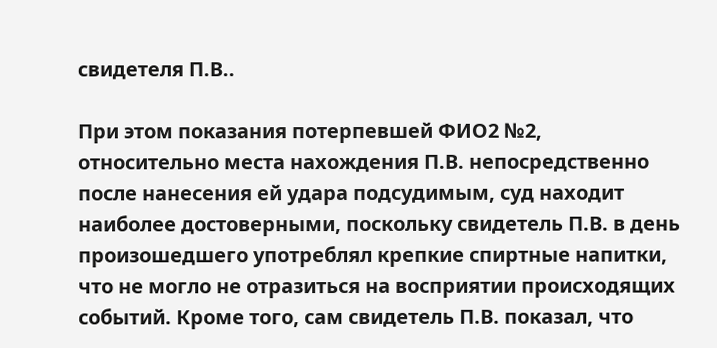свидетеля П.В..

При этом показания потерпевшей ФИО2 №2, относительно места нахождения П.В. непосредственно после нанесения ей удара подсудимым, суд находит наиболее достоверными, поскольку свидетель П.В. в день произошедшего употреблял крепкие спиртные напитки, что не могло не отразиться на восприятии происходящих событий. Кроме того, сам свидетель П.В. показал, что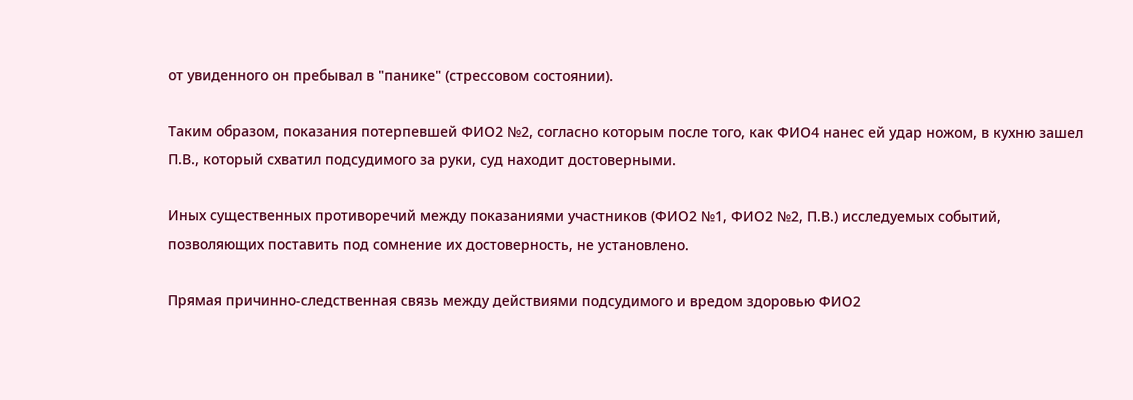от увиденного он пребывал в "панике" (стрессовом состоянии).

Таким образом, показания потерпевшей ФИО2 №2, согласно которым после того, как ФИО4 нанес ей удар ножом, в кухню зашел П.В., который схватил подсудимого за руки, суд находит достоверными.

Иных существенных противоречий между показаниями участников (ФИО2 №1, ФИО2 №2, П.В.) исследуемых событий, позволяющих поставить под сомнение их достоверность, не установлено.

Прямая причинно-следственная связь между действиями подсудимого и вредом здоровью ФИО2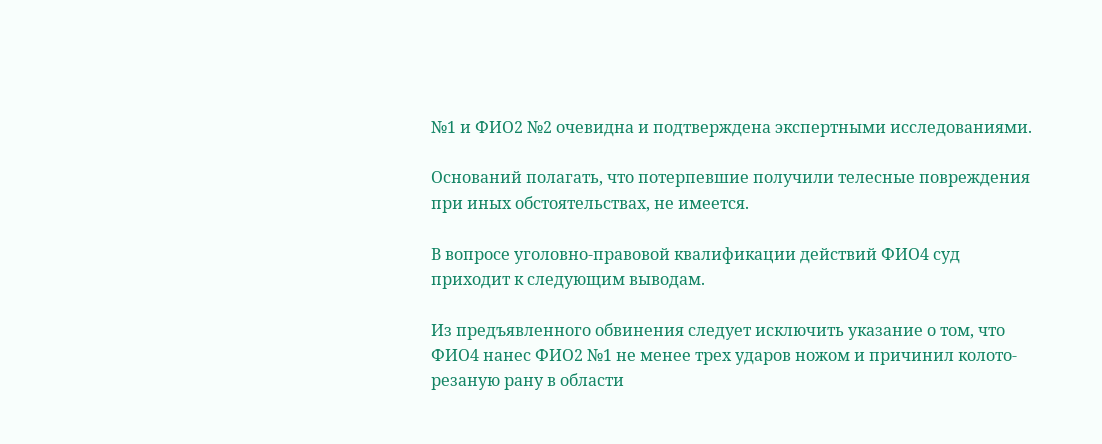№1 и ФИО2 №2 очевидна и подтверждена экспертными исследованиями.

Оснований полагать, что потерпевшие получили телесные повреждения при иных обстоятельствах, не имеется.

В вопросе уголовно-правовой квалификации действий ФИО4 суд приходит к следующим выводам.

Из предъявленного обвинения следует исключить указание о том, что ФИО4 нанес ФИО2 №1 не менее трех ударов ножом и причинил колото-резаную рану в области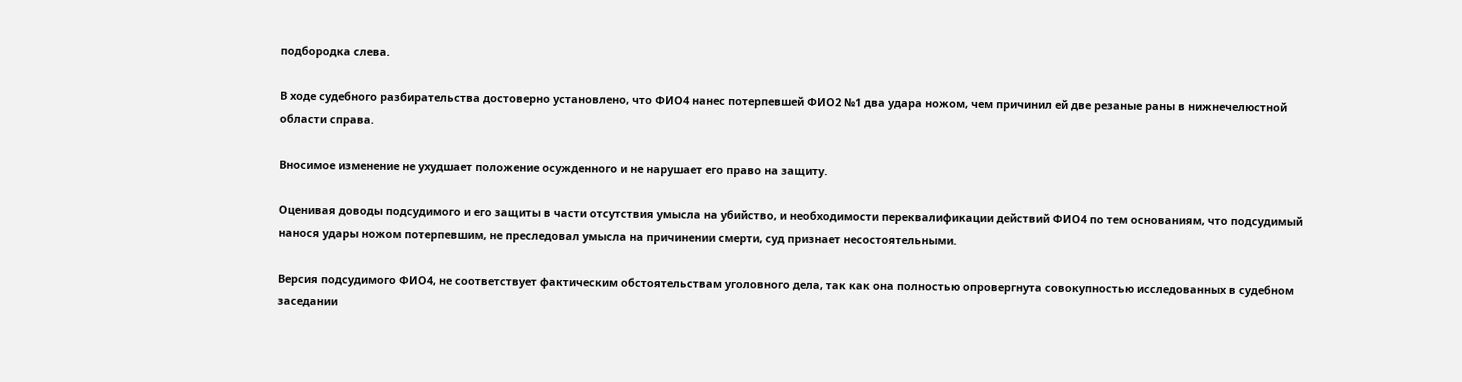подбородка слева.

В ходе судебного разбирательства достоверно установлено, что ФИО4 нанес потерпевшей ФИО2 №1 два удара ножом, чем причинил ей две резаные раны в нижнечелюстной области справа.

Вносимое изменение не ухудшает положение осужденного и не нарушает его право на защиту.

Оценивая доводы подсудимого и его защиты в части отсутствия умысла на убийство, и необходимости переквалификации действий ФИО4 по тем основаниям, что подсудимый нанося удары ножом потерпевшим, не преследовал умысла на причинении смерти, суд признает несостоятельными.

Версия подсудимого ФИО4, не соответствует фактическим обстоятельствам уголовного дела, так как она полностью опровергнута совокупностью исследованных в судебном заседании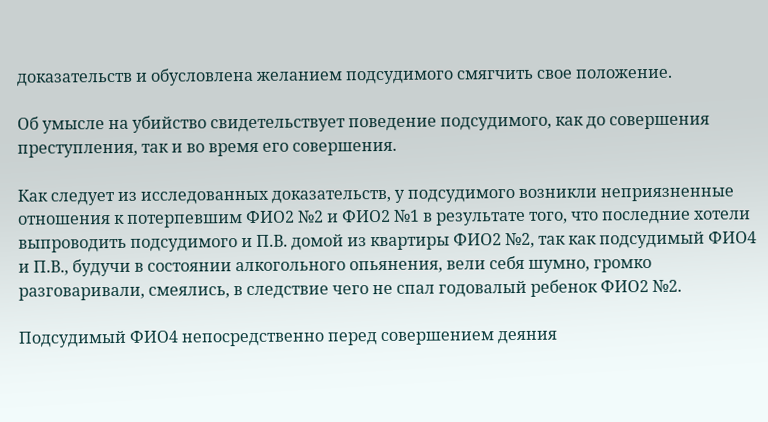доказательств и обусловлена желанием подсудимого смягчить свое положение.

Об умысле на убийство свидетельствует поведение подсудимого, как до совершения преступления, так и во время его совершения.

Как следует из исследованных доказательств, у подсудимого возникли неприязненные отношения к потерпевшим ФИО2 №2 и ФИО2 №1 в результате того, что последние хотели выпроводить подсудимого и П.В. домой из квартиры ФИО2 №2, так как подсудимый ФИО4 и П.В., будучи в состоянии алкогольного опьянения, вели себя шумно, громко разговаривали, смеялись, в следствие чего не спал годовалый ребенок ФИО2 №2.

Подсудимый ФИО4 непосредственно перед совершением деяния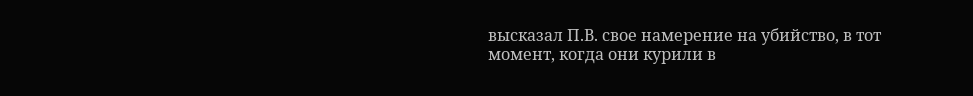высказал П.В. свое намерение на убийство, в тот момент, когда они курили в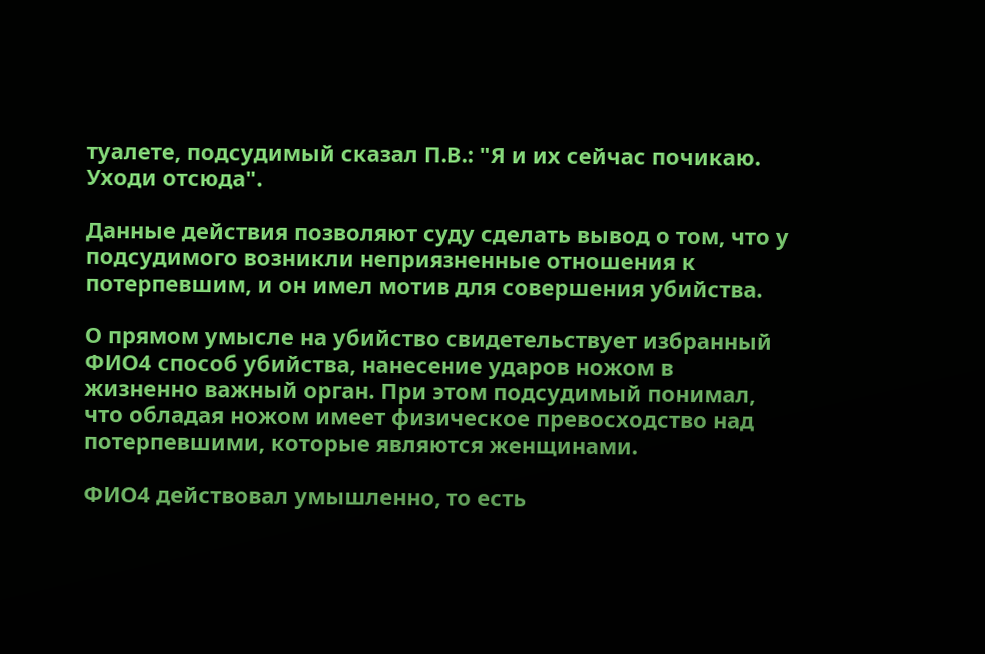туалете, подсудимый сказал П.В.: "Я и их сейчас почикаю. Уходи отсюда".

Данные действия позволяют суду сделать вывод о том, что у подсудимого возникли неприязненные отношения к потерпевшим, и он имел мотив для совершения убийства.

О прямом умысле на убийство свидетельствует избранный ФИО4 способ убийства, нанесение ударов ножом в жизненно важный орган. При этом подсудимый понимал, что обладая ножом имеет физическое превосходство над потерпевшими, которые являются женщинами.

ФИО4 действовал умышленно, то есть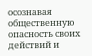осознавая общественную опасность своих действий и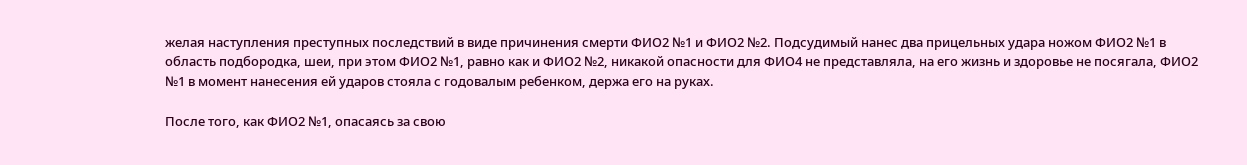желая наступления преступных последствий в виде причинения смерти ФИО2 №1 и ФИО2 №2. Подсудимый нанес два прицельных удара ножом ФИО2 №1 в область подбородка, шеи, при этом ФИО2 №1, равно как и ФИО2 №2, никакой опасности для ФИО4 не представляла, на его жизнь и здоровье не посягала, ФИО2 №1 в момент нанесения ей ударов стояла с годовалым ребенком, держа его на руках.

После того, как ФИО2 №1, опасаясь за свою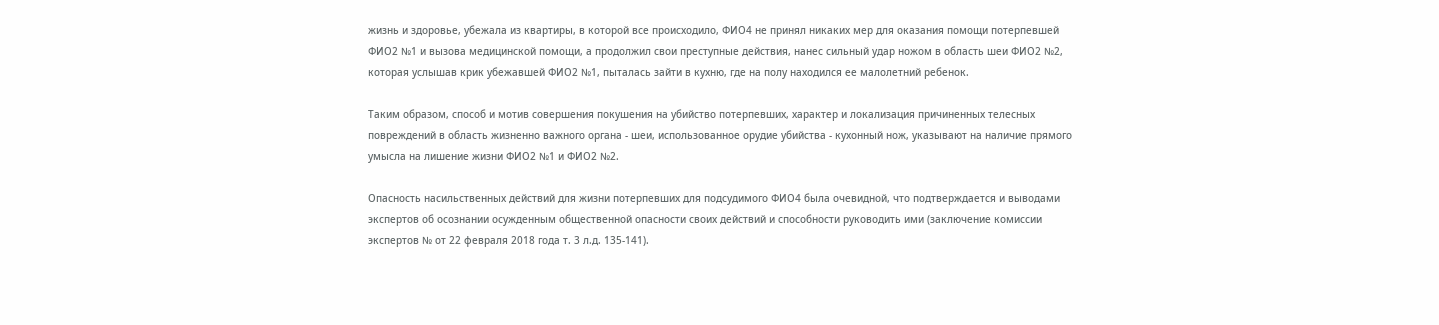жизнь и здоровье, убежала из квартиры, в которой все происходило, ФИО4 не принял никаких мер для оказания помощи потерпевшей ФИО2 №1 и вызова медицинской помощи, а продолжил свои преступные действия, нанес сильный удар ножом в область шеи ФИО2 №2, которая услышав крик убежавшей ФИО2 №1, пыталась зайти в кухню, где на полу находился ее малолетний ребенок.

Таким образом, способ и мотив совершения покушения на убийство потерпевших, характер и локализация причиненных телесных повреждений в область жизненно важного органа - шеи, использованное орудие убийства - кухонный нож, указывают на наличие прямого умысла на лишение жизни ФИО2 №1 и ФИО2 №2.

Опасность насильственных действий для жизни потерпевших для подсудимого ФИО4 была очевидной, что подтверждается и выводами экспертов об осознании осужденным общественной опасности своих действий и способности руководить ими (заключение комиссии экспертов № от 22 февраля 2018 года т. 3 л.д. 135-141).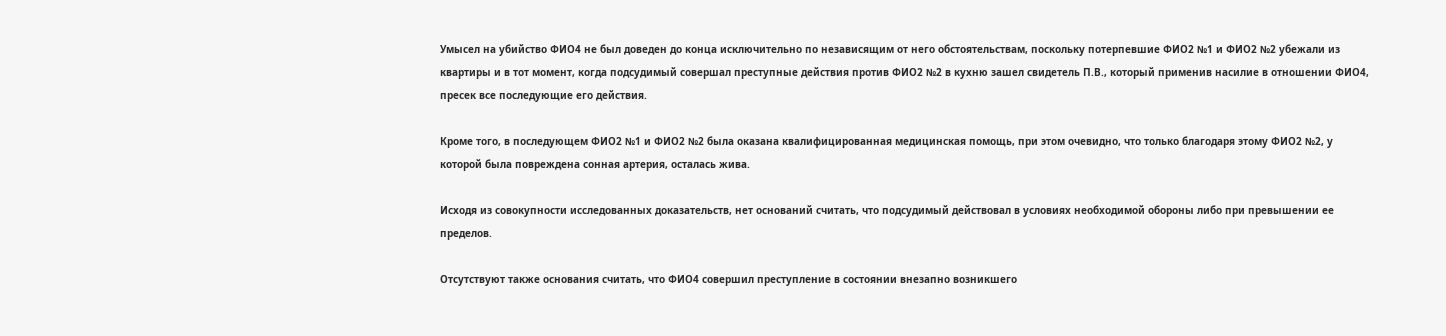Умысел на убийство ФИО4 не был доведен до конца исключительно по независящим от него обстоятельствам, поскольку потерпевшие ФИО2 №1 и ФИО2 №2 убежали из квартиры и в тот момент, когда подсудимый совершал преступные действия против ФИО2 №2 в кухню зашел свидетель П.В., который применив насилие в отношении ФИО4, пресек все последующие его действия.

Кроме того, в последующем ФИО2 №1 и ФИО2 №2 была оказана квалифицированная медицинская помощь, при этом очевидно, что только благодаря этому ФИО2 №2, у которой была повреждена сонная артерия, осталась жива.

Исходя из совокупности исследованных доказательств, нет оснований считать, что подсудимый действовал в условиях необходимой обороны либо при превышении ее пределов.

Отсутствуют также основания считать, что ФИО4 совершил преступление в состоянии внезапно возникшего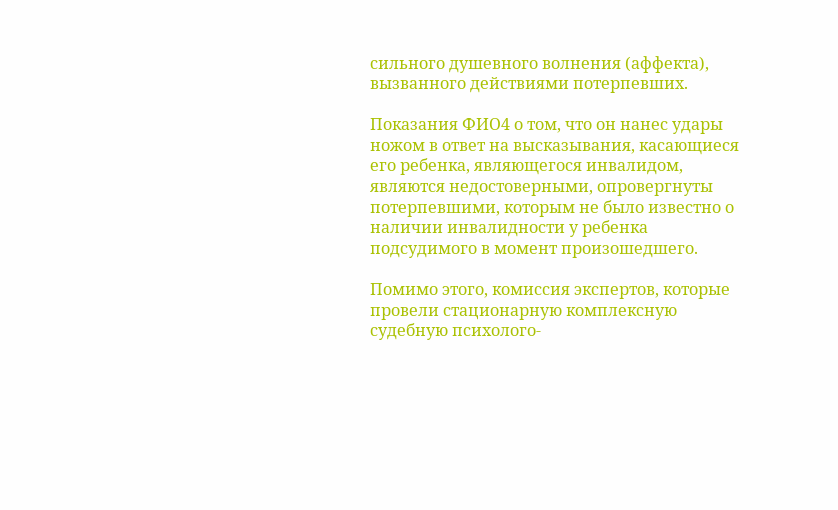сильного душевного волнения (аффекта), вызванного действиями потерпевших.

Показания ФИО4 о том, что он нанес удары ножом в ответ на высказывания, касающиеся его ребенка, являющегося инвалидом, являются недостоверными, опровергнуты потерпевшими, которым не было известно о наличии инвалидности у ребенка подсудимого в момент произошедшего.

Помимо этого, комиссия экспертов, которые провели стационарную комплексную судебную психолого-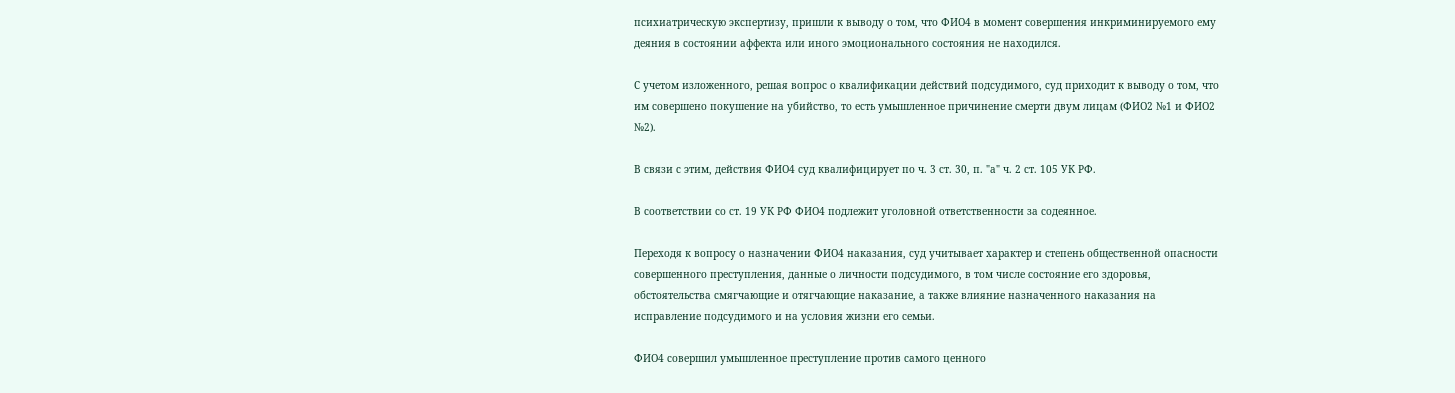психиатрическую экспертизу, пришли к выводу о том, что ФИО4 в момент совершения инкриминируемого ему деяния в состоянии аффекта или иного эмоционального состояния не находился.

С учетом изложенного, решая вопрос о квалификации действий подсудимого, суд приходит к выводу о том, что им совершено покушение на убийство, то есть умышленное причинение смерти двум лицам (ФИО2 №1 и ФИО2 №2).

В связи с этим, действия ФИО4 суд квалифицирует по ч. 3 ст. 30, п. "а" ч. 2 ст. 105 УК РФ.

В соответствии со ст. 19 УК РФ ФИО4 подлежит уголовной ответственности за содеянное.

Переходя к вопросу о назначении ФИО4 наказания, суд учитывает характер и степень общественной опасности совершенного преступления, данные о личности подсудимого, в том числе состояние его здоровья, обстоятельства смягчающие и отягчающие наказание, а также влияние назначенного наказания на исправление подсудимого и на условия жизни его семьи.

ФИО4 совершил умышленное преступление против самого ценного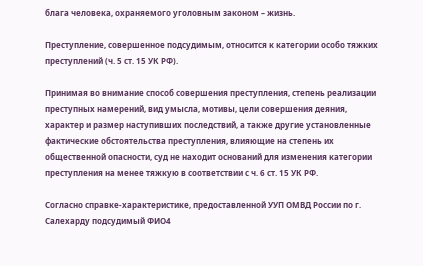блага человека, охраняемого уголовным законом – жизнь.

Преступление, совершенное подсудимым, относится к категории особо тяжких преступлений (ч. 5 ст. 15 УК РФ).

Принимая во внимание способ совершения преступления, степень реализации преступных намерений, вид умысла, мотивы, цели совершения деяния, характер и размер наступивших последствий, а также другие установленные фактические обстоятельства преступления, влияющие на степень их общественной опасности, суд не находит оснований для изменения категории преступления на менее тяжкую в соответствии с ч. 6 ст. 15 УК РФ.

Согласно справке-характеристике, предоставленной УУП ОМВД России по г. Салехарду подсудимый ФИО4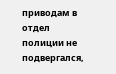приводам в отдел полиции не подвергался,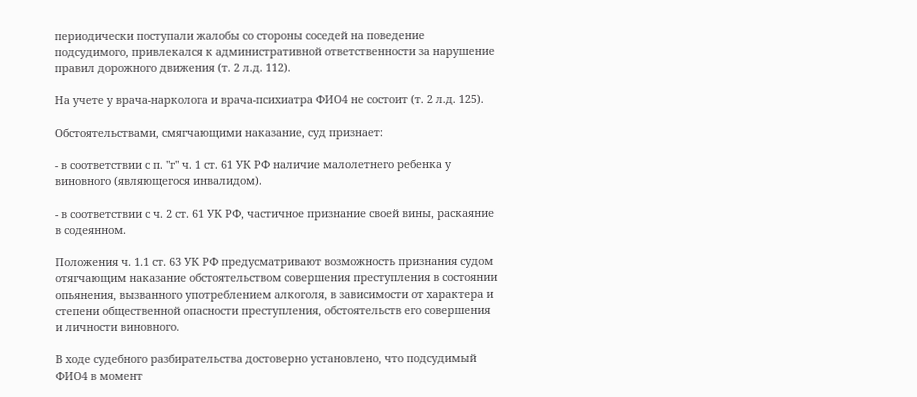периодически поступали жалобы со стороны соседей на поведение подсудимого, привлекался к административной ответственности за нарушение правил дорожного движения (т. 2 л.д. 112).

На учете у врача-нарколога и врача-психиатра ФИО4 не состоит (т. 2 л.д. 125).

Обстоятельствами, смягчающими наказание, суд признает:

- в соответствии с п. "г" ч. 1 ст. 61 УК РФ наличие малолетнего ребенка у виновного (являющегося инвалидом).

- в соответствии с ч. 2 ст. 61 УК РФ, частичное признание своей вины, раскаяние в содеянном.

Положения ч. 1.1 ст. 63 УК РФ предусматривают возможность признания судом отягчающим наказание обстоятельством совершения преступления в состоянии опьянения, вызванного употреблением алкоголя, в зависимости от характера и степени общественной опасности преступления, обстоятельств его совершения и личности виновного.

В ходе судебного разбирательства достоверно установлено, что подсудимый ФИО4 в момент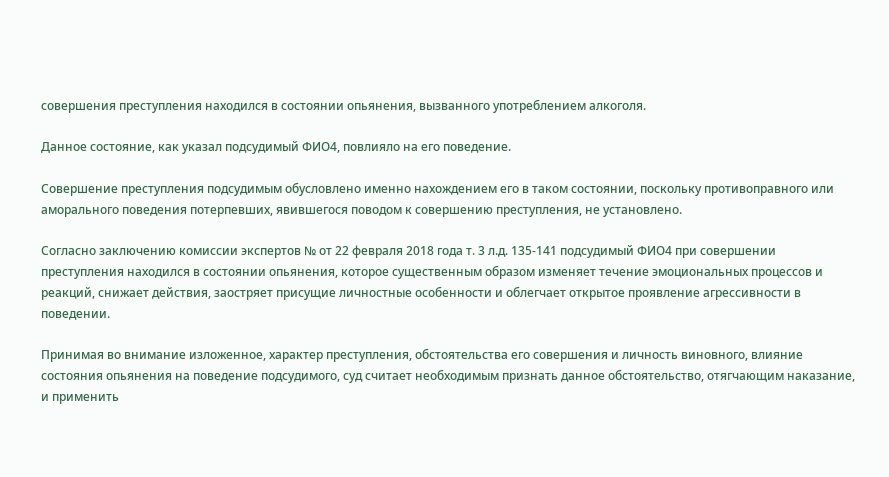совершения преступления находился в состоянии опьянения, вызванного употреблением алкоголя.

Данное состояние, как указал подсудимый ФИО4, повлияло на его поведение.

Совершение преступления подсудимым обусловлено именно нахождением его в таком состоянии, поскольку противоправного или аморального поведения потерпевших, явившегося поводом к совершению преступления, не установлено.

Согласно заключению комиссии экспертов № от 22 февраля 2018 года т. 3 л.д. 135-141 подсудимый ФИО4 при совершении преступления находился в состоянии опьянения, которое существенным образом изменяет течение эмоциональных процессов и реакций, снижает действия, заостряет присущие личностные особенности и облегчает открытое проявление агрессивности в поведении.

Принимая во внимание изложенное, характер преступления, обстоятельства его совершения и личность виновного, влияние состояния опьянения на поведение подсудимого, суд считает необходимым признать данное обстоятельство, отягчающим наказание, и применить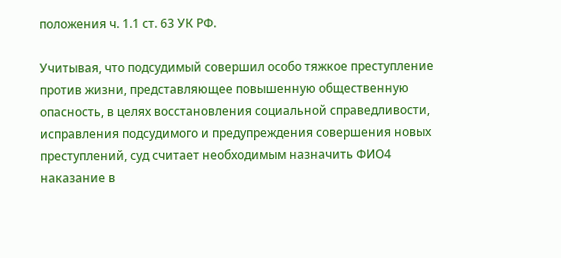положения ч. 1.1 ст. 63 УК РФ.

Учитывая, что подсудимый совершил особо тяжкое преступление против жизни, представляющее повышенную общественную опасность, в целях восстановления социальной справедливости, исправления подсудимого и предупреждения совершения новых преступлений, суд считает необходимым назначить ФИО4 наказание в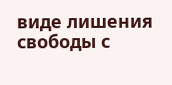виде лишения свободы с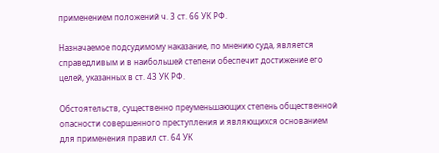применением положений ч. 3 ст. 66 УК РФ.

Назначаемое подсудимому наказание, по мнению суда, является справедливым и в наибольшей степени обеспечит достижение его целей, указанных в ст. 43 УК РФ.

Обстоятельств, существенно преуменьшающих степень общественной опасности совершенного преступления и являющихся основанием для применения правил ст. 64 УК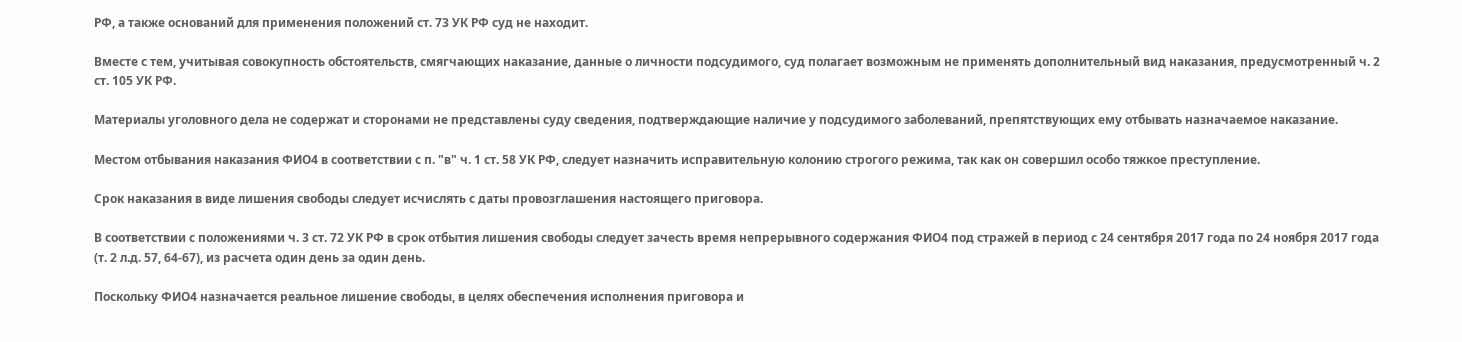РФ, а также оснований для применения положений ст. 73 УК РФ суд не находит.

Вместе с тем, учитывая совокупность обстоятельств, смягчающих наказание, данные о личности подсудимого, суд полагает возможным не применять дополнительный вид наказания, предусмотренный ч. 2 ст. 105 УК РФ.

Материалы уголовного дела не содержат и сторонами не представлены суду сведения, подтверждающие наличие у подсудимого заболеваний, препятствующих ему отбывать назначаемое наказание.

Местом отбывания наказания ФИО4 в соответствии с п. "в" ч. 1 ст. 58 УК РФ, следует назначить исправительную колонию строгого режима, так как он совершил особо тяжкое преступление.

Срок наказания в виде лишения свободы следует исчислять с даты провозглашения настоящего приговора.

В соответствии с положениями ч. 3 ст. 72 УК РФ в срок отбытия лишения свободы следует зачесть время непрерывного содержания ФИО4 под стражей в период с 24 сентября 2017 года по 24 ноября 2017 года (т. 2 л.д. 57, 64-67), из расчета один день за один день.

Поскольку ФИО4 назначается реальное лишение свободы, в целях обеспечения исполнения приговора и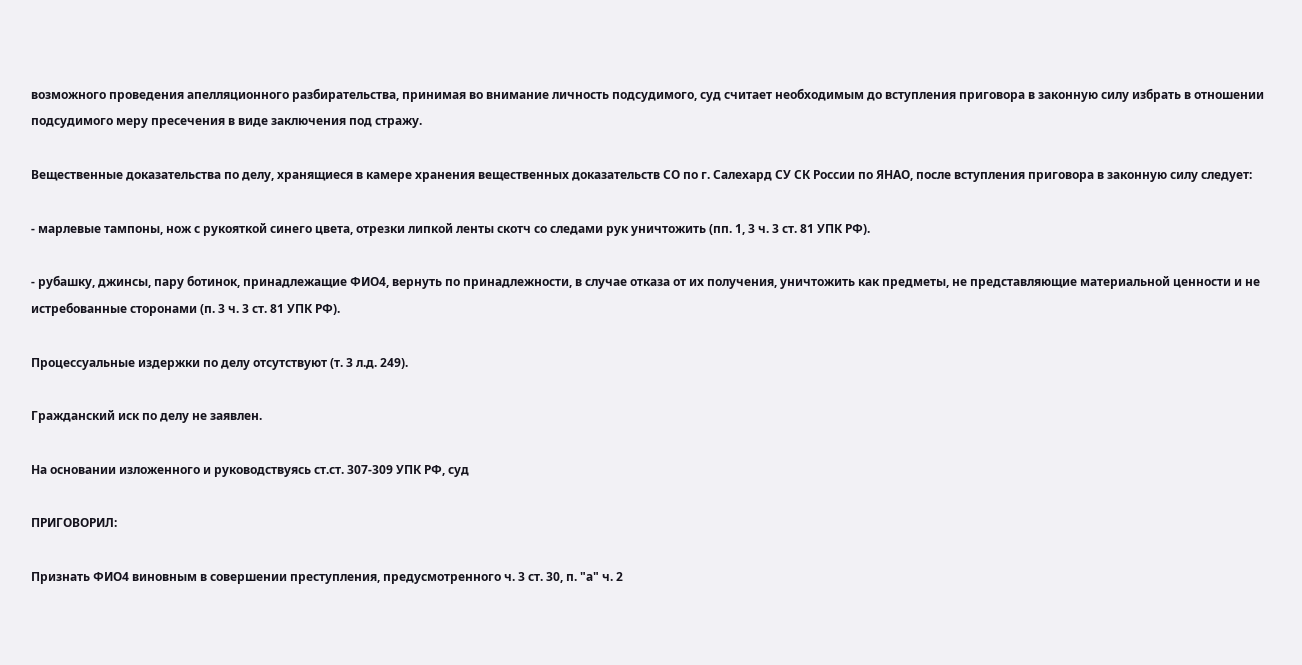возможного проведения апелляционного разбирательства, принимая во внимание личность подсудимого, суд считает необходимым до вступления приговора в законную силу избрать в отношении подсудимого меру пресечения в виде заключения под стражу.

Вещественные доказательства по делу, хранящиеся в камере хранения вещественных доказательств СО по г. Салехард СУ СК России по ЯНАО, после вступления приговора в законную силу следует:

- марлевые тампоны, нож с рукояткой синего цвета, отрезки липкой ленты скотч со следами рук уничтожить (пп. 1, 3 ч. 3 ст. 81 УПК РФ).

- рубашку, джинсы, пару ботинок, принадлежащие ФИО4, вернуть по принадлежности, в случае отказа от их получения, уничтожить как предметы, не представляющие материальной ценности и не истребованные сторонами (п. 3 ч. 3 ст. 81 УПК РФ).

Процессуальные издержки по делу отсутствуют (т. 3 л.д. 249).

Гражданский иск по делу не заявлен.

На основании изложенного и руководствуясь ст.ст. 307-309 УПК РФ, суд

ПРИГОВОРИЛ:

Признать ФИО4 виновным в совершении преступления, предусмотренного ч. 3 ст. 30, п. "а" ч. 2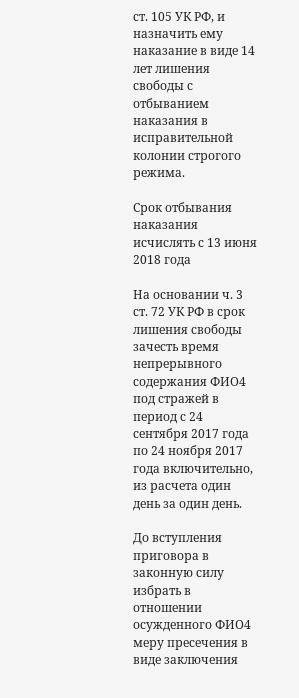ст. 105 УК РФ, и назначить ему наказание в виде 14 лет лишения свободы с отбыванием наказания в исправительной колонии строгого режима.

Срок отбывания наказания исчислять с 13 июня 2018 года

На основании ч. 3 ст. 72 УК РФ в срок лишения свободы зачесть время непрерывного содержания ФИО4 под стражей в период с 24 сентября 2017 года по 24 ноября 2017 года включительно, из расчета один день за один день.

До вступления приговора в законную силу избрать в отношении осужденного ФИО4 меру пресечения в виде заключения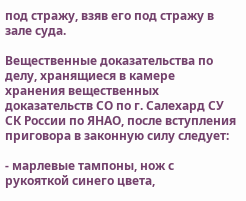под стражу, взяв его под стражу в зале суда.

Вещественные доказательства по делу, хранящиеся в камере хранения вещественных доказательств СО по г. Салехард СУ СК России по ЯНАО, после вступления приговора в законную силу следует:

- марлевые тампоны, нож с рукояткой синего цвета,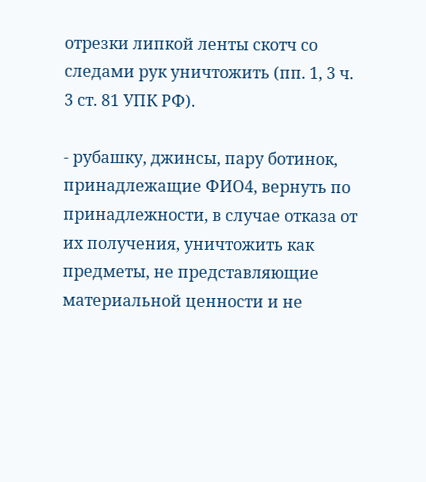отрезки липкой ленты скотч со следами рук уничтожить (пп. 1, 3 ч. 3 ст. 81 УПК РФ).

- рубашку, джинсы, пару ботинок, принадлежащие ФИО4, вернуть по принадлежности, в случае отказа от их получения, уничтожить как предметы, не представляющие материальной ценности и не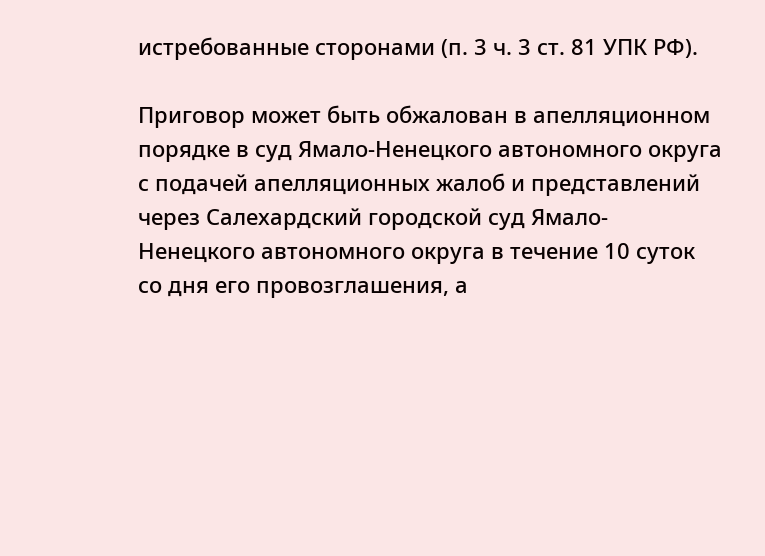истребованные сторонами (п. 3 ч. 3 ст. 81 УПК РФ).

Приговор может быть обжалован в апелляционном порядке в суд Ямало-Ненецкого автономного округа с подачей апелляционных жалоб и представлений через Салехардский городской суд Ямало-Ненецкого автономного округа в течение 10 суток со дня его провозглашения, а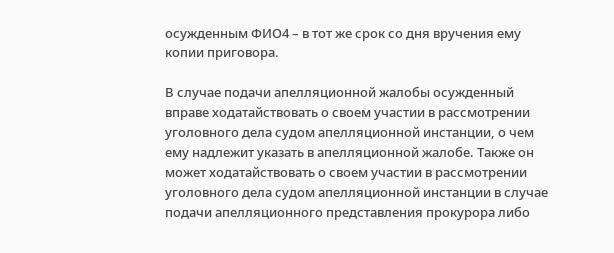осужденным ФИО4 – в тот же срок со дня вручения ему копии приговора.

В случае подачи апелляционной жалобы осужденный вправе ходатайствовать о своем участии в рассмотрении уголовного дела судом апелляционной инстанции, о чем ему надлежит указать в апелляционной жалобе. Также он может ходатайствовать о своем участии в рассмотрении уголовного дела судом апелляционной инстанции в случае подачи апелляционного представления прокурора либо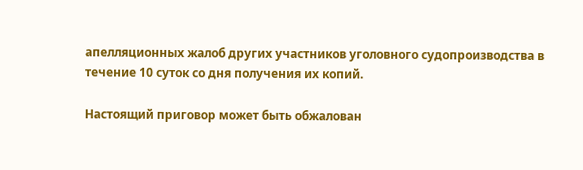апелляционных жалоб других участников уголовного судопроизводства в течение 10 суток со дня получения их копий.

Настоящий приговор может быть обжалован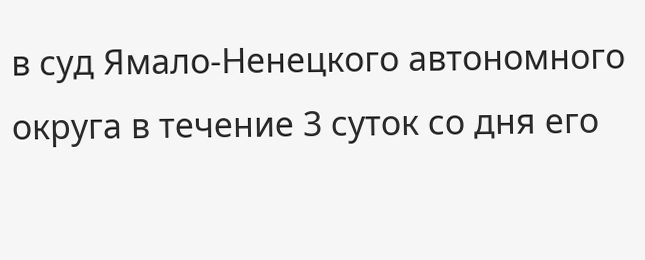в суд Ямало-Ненецкого автономного округа в течение 3 суток со дня его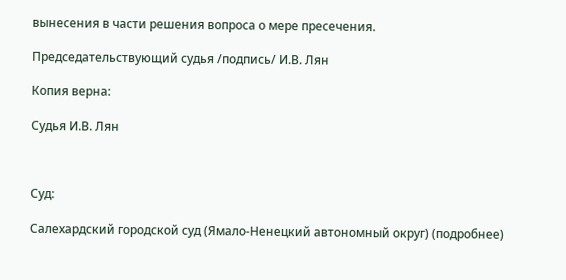вынесения в части решения вопроса о мере пресечения.

Председательствующий судья /подпись/ И.В. Лян

Копия верна:

Судья И.В. Лян



Суд:

Салехардский городской суд (Ямало-Ненецкий автономный округ) (подробнее)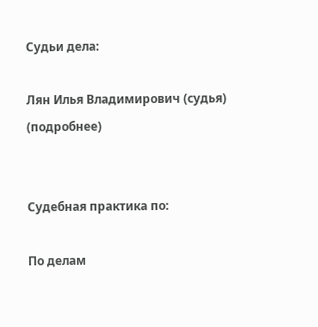Судьи дела:

Лян Илья Владимирович (судья) (подробнее)


Судебная практика по:

По делам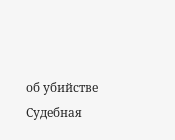об убийстве
Судебная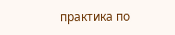практика по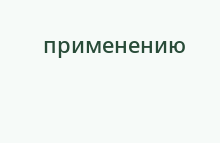применению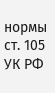нормы ст. 105 УК РФ